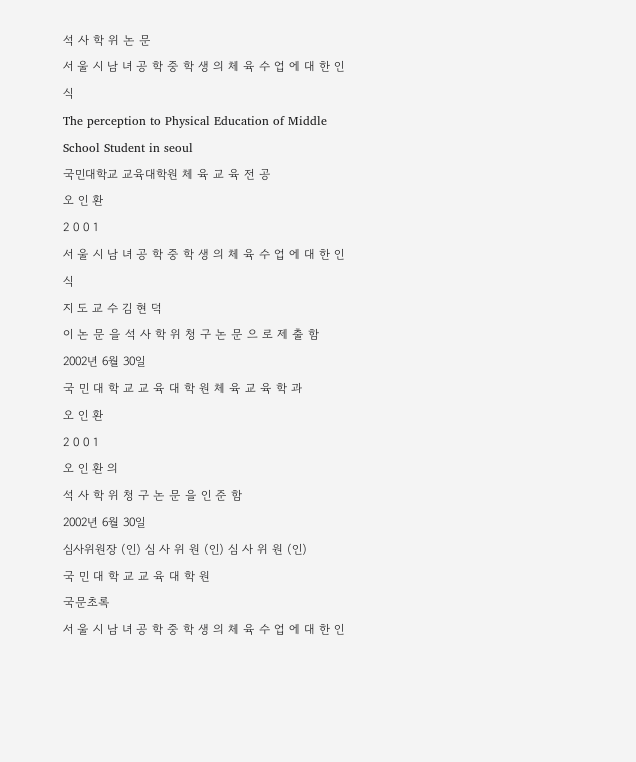석 사 학 위 논 문
서 울 시 남 녀 공 학 중 학 생 의 체 육 수 업 에 대 한 인 식
The perception to Physical Education of Middle School Student in seoul
국민대학교 교육대학원 체 육 교 육 전 공
오 인 환
2 0 0 1
서 울 시 남 녀 공 학 중 학 생 의 체 육 수 업 에 대 한 인 식
지 도 교 수 김 현 덕
이 논 문 을 석 사 학 위 청 구 논 문 으 로 제 출 함
2002년 6월 30일
국 민 대 학 교 교 육 대 학 원 체 육 교 육 학 과
오 인 환
2 0 0 1
오 인 환 의
석 사 학 위 청 구 논 문 을 인 준 함
2002년 6월 30일
심사위원장 (인) 심 사 위 원 (인) 심 사 위 원 (인)
국 민 대 학 교 교 육 대 학 원
국문초록
서 울 시 남 녀 공 학 중 학 생 의 체 육 수 업 에 대 한 인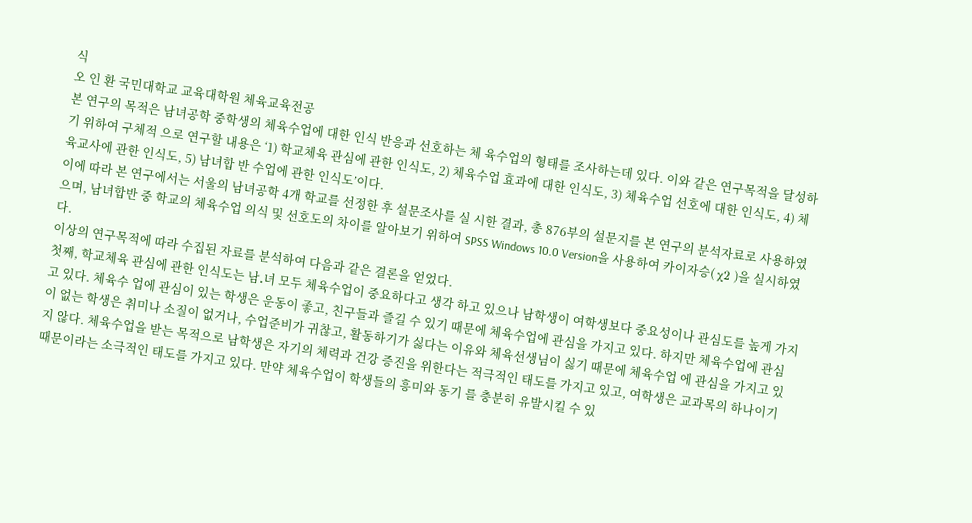식
오 인 환 국민대학교 교육대학원 체육교육전공
본 연구의 목적은 남녀공학 중학생의 체육수업에 대한 인식 반응과 선호하는 체 육수업의 형태를 조사하는데 있다. 이와 같은 연구목적을 달성하기 위하여 구체적 으로 연구할 내용은 ‘1) 학교체육 관심에 관한 인식도, 2) 체육수업 효과에 대한 인식도, 3) 체육수업 선호에 대한 인식도, 4) 체육교사에 관한 인식도, 5) 남녀합 반 수업에 관한 인식도’이다.
이에 따라 본 연구에서는 서울의 남녀공학 4개 학교를 선정한 후 설문조사를 실 시한 결과, 총 876부의 설문지를 본 연구의 분석자료로 사용하였으며, 남녀합반 중 학교의 체육수업 의식 및 선호도의 차이를 알아보기 위하여 SPSS Windows 10.0 Version을 사용하여 카이자승( χ2 )을 실시하였다.
이상의 연구목적에 따라 수집된 자료를 분석하여 다음과 같은 결론을 얻었다.
첫째, 학교체육 관심에 관한 인식도는 남․녀 모두 체육수업이 중요하다고 생각 하고 있으나 남학생이 여학생보다 중요성이나 관심도를 높게 가지고 있다. 체육수 업에 관심이 있는 학생은 운동이 좋고, 친구들과 즐길 수 있기 때문에 체육수업에 관심을 가지고 있다. 하지만 체육수업에 관심이 없는 학생은 취미나 소질이 없거나, 수업준비가 귀찮고, 활동하기가 싫다는 이유와 체육선생님이 싫기 때문에 체육수업 에 관심을 가지고 있지 않다. 체육수업을 받는 목적으로 남학생은 자기의 체력과 건강 증진을 위한다는 적극적인 태도를 가지고 있고, 여학생은 교과목의 하나이기
때문이라는 소극적인 태도를 가지고 있다. 만약 체육수업이 학생들의 흥미와 동기 를 충분히 유발시킬 수 있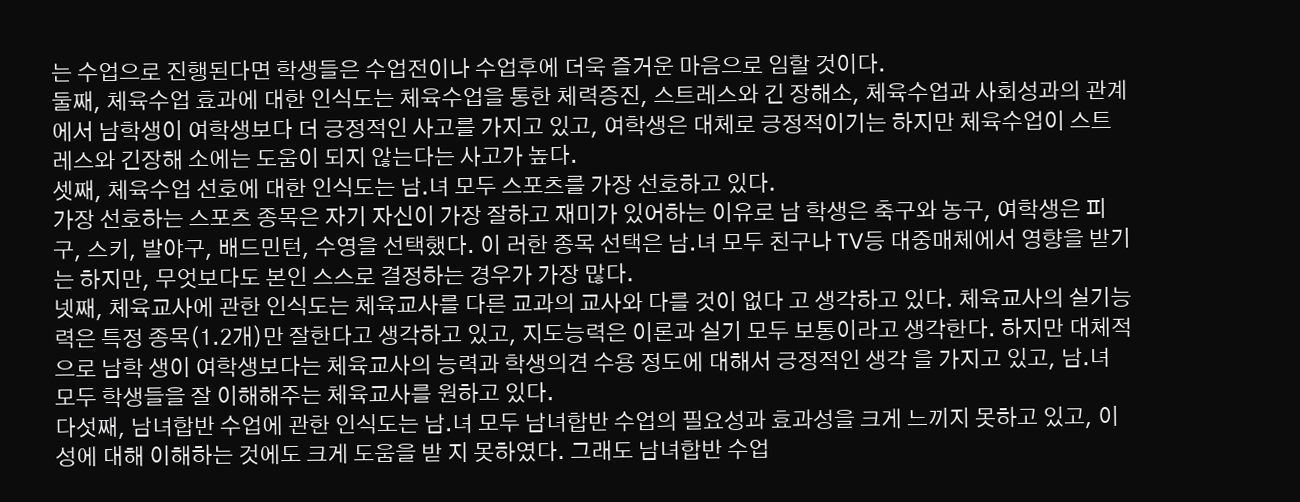는 수업으로 진행된다면 학생들은 수업전이나 수업후에 더욱 즐거운 마음으로 임할 것이다.
둘째, 체육수업 효과에 대한 인식도는 체육수업을 통한 체력증진, 스트레스와 긴 장해소, 체육수업과 사회성과의 관계에서 남학생이 여학생보다 더 긍정적인 사고를 가지고 있고, 여학생은 대체로 긍정적이기는 하지만 체육수업이 스트레스와 긴장해 소에는 도움이 되지 않는다는 사고가 높다.
셋째, 체육수업 선호에 대한 인식도는 남․녀 모두 스포츠를 가장 선호하고 있다.
가장 선호하는 스포츠 종목은 자기 자신이 가장 잘하고 재미가 있어하는 이유로 남 학생은 축구와 농구, 여학생은 피구, 스키, 발야구, 배드민턴, 수영을 선택했다. 이 러한 종목 선택은 남․녀 모두 친구나 TV등 대중매체에서 영향을 받기는 하지만, 무엇보다도 본인 스스로 결정하는 경우가 가장 많다.
넷째, 체육교사에 관한 인식도는 체육교사를 다른 교과의 교사와 다를 것이 없다 고 생각하고 있다. 체육교사의 실기능력은 특정 종목(1.2개)만 잘한다고 생각하고 있고, 지도능력은 이론과 실기 모두 보통이라고 생각한다. 하지만 대체적으로 남학 생이 여학생보다는 체육교사의 능력과 학생의견 수용 정도에 대해서 긍정적인 생각 을 가지고 있고, 남․녀 모두 학생들을 잘 이해해주는 체육교사를 원하고 있다.
다섯째, 남녀합반 수업에 관한 인식도는 남․녀 모두 남녀합반 수업의 필요성과 효과성을 크게 느끼지 못하고 있고, 이성에 대해 이해하는 것에도 크게 도움을 받 지 못하였다. 그래도 남녀합반 수업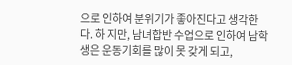으로 인하여 분위기가 좋아진다고 생각한다. 하 지만, 남녀합반 수업으로 인하여 남학생은 운동기회를 많이 못 갖게 되고,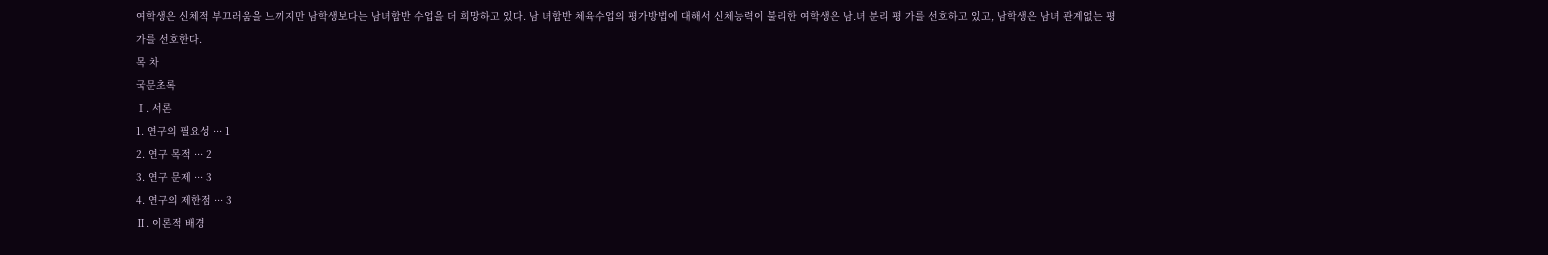여학생은 신체적 부끄러움을 느끼지만 남학생보다는 남녀합반 수업을 더 희망하고 있다. 남 녀합반 체육수업의 평가방법에 대해서 신체능력이 불리한 여학생은 남․녀 분리 평 가를 선호하고 있고, 남학생은 남녀 관계없는 평가를 선호한다.
목 차
국문초록
Ⅰ. 서론
1. 연구의 필요성 ··· 1
2. 연구 목적 ··· 2
3. 연구 문제 ··· 3
4. 연구의 제한점 ··· 3
Ⅱ. 이론적 배경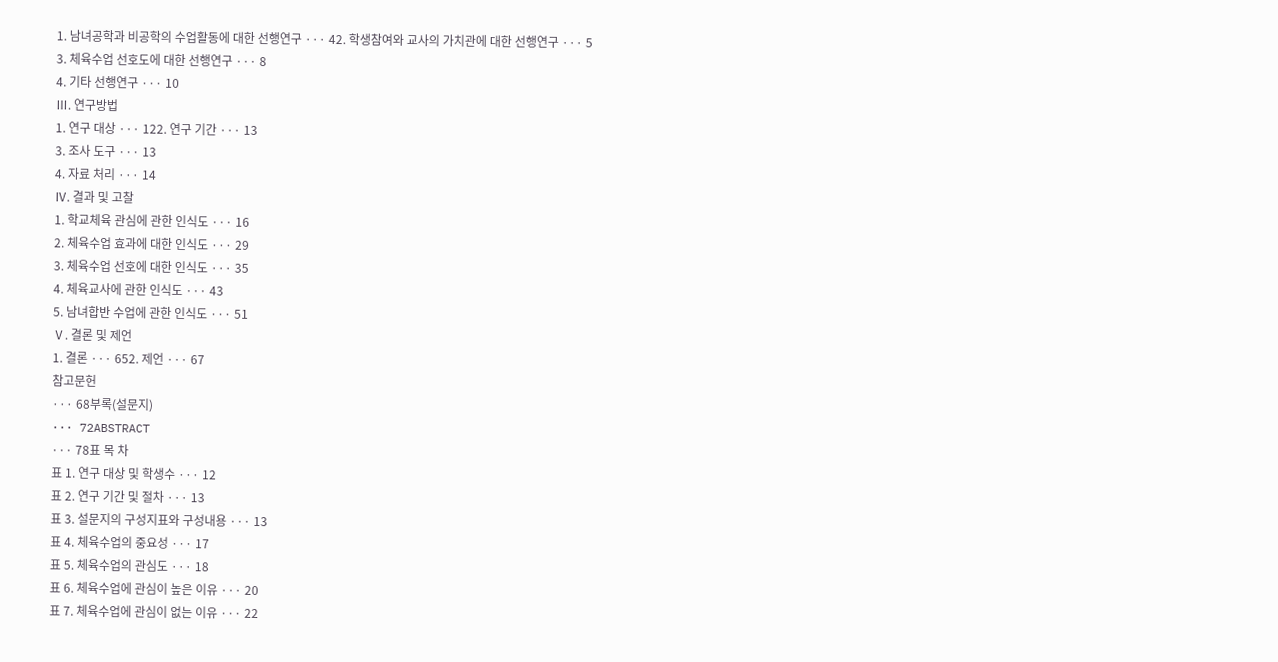1. 남녀공학과 비공학의 수업활동에 대한 선행연구 ··· 42. 학생참여와 교사의 가치관에 대한 선행연구 ··· 5
3. 체육수업 선호도에 대한 선행연구 ··· 8
4. 기타 선행연구 ··· 10
Ⅲ. 연구방법
1. 연구 대상 ··· 122. 연구 기간 ··· 13
3. 조사 도구 ··· 13
4. 자료 처리 ··· 14
Ⅳ. 결과 및 고찰
1. 학교체육 관심에 관한 인식도 ··· 16
2. 체육수업 효과에 대한 인식도 ··· 29
3. 체육수업 선호에 대한 인식도 ··· 35
4. 체육교사에 관한 인식도 ··· 43
5. 남녀합반 수업에 관한 인식도 ··· 51
Ⅴ. 결론 및 제언
1. 결론 ··· 652. 제언 ··· 67
참고문헌
··· 68부록(설문지)
··· 72ABSTRACT
··· 78표 목 차
표 1. 연구 대상 및 학생수 ··· 12
표 2. 연구 기간 및 절차 ··· 13
표 3. 설문지의 구성지표와 구성내용 ··· 13
표 4. 체육수업의 중요성 ··· 17
표 5. 체육수업의 관심도 ··· 18
표 6. 체육수업에 관심이 높은 이유 ··· 20
표 7. 체육수업에 관심이 없는 이유 ··· 22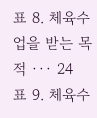표 8. 체육수업을 받는 목적 ··· 24
표 9. 체육수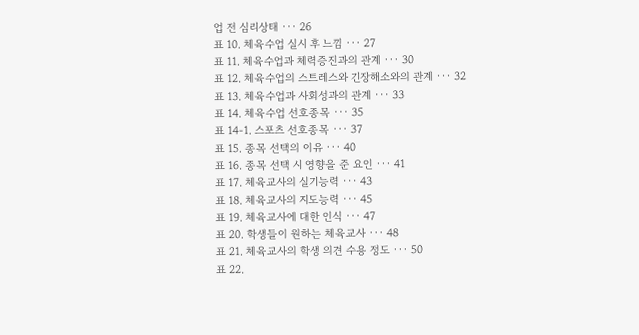업 전 심리상태 ··· 26
표 10. 체육수업 실시 후 느낌 ··· 27
표 11. 체육수업과 체력증진과의 관계 ··· 30
표 12. 체육수업의 스트레스와 긴장해소와의 관계 ··· 32
표 13. 체육수업과 사회성과의 관계 ··· 33
표 14. 체육수업 선호종목 ··· 35
표 14-1. 스포츠 선호종목 ··· 37
표 15. 종목 선택의 이유 ··· 40
표 16. 종목 선택 시 영향을 준 요인 ··· 41
표 17. 체육교사의 실기능력 ··· 43
표 18. 체육교사의 지도능력 ··· 45
표 19. 체육교사에 대한 인식 ··· 47
표 20. 학생들이 원하는 체육교사 ··· 48
표 21. 체육교사의 학생 의견 수용 정도 ··· 50
표 22.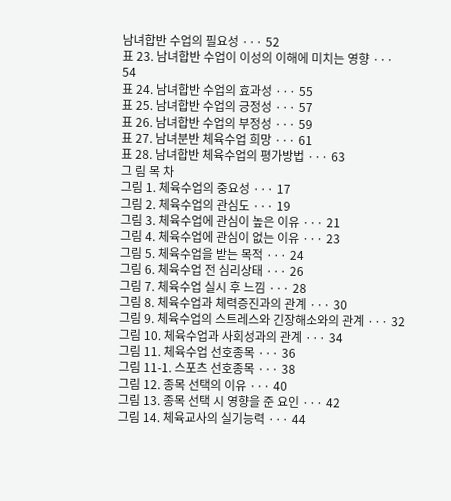남녀합반 수업의 필요성 ··· 52
표 23. 남녀합반 수업이 이성의 이해에 미치는 영향 ··· 54
표 24. 남녀합반 수업의 효과성 ··· 55
표 25. 남녀합반 수업의 긍정성 ··· 57
표 26. 남녀합반 수업의 부정성 ··· 59
표 27. 남녀분반 체육수업 희망 ··· 61
표 28. 남녀합반 체육수업의 평가방법 ··· 63
그 림 목 차
그림 1. 체육수업의 중요성 ··· 17
그림 2. 체육수업의 관심도 ··· 19
그림 3. 체육수업에 관심이 높은 이유 ··· 21
그림 4. 체육수업에 관심이 없는 이유 ··· 23
그림 5. 체육수업을 받는 목적 ··· 24
그림 6. 체육수업 전 심리상태 ··· 26
그림 7. 체육수업 실시 후 느낌 ··· 28
그림 8. 체육수업과 체력증진과의 관계 ··· 30
그림 9. 체육수업의 스트레스와 긴장해소와의 관계 ··· 32
그림 10. 체육수업과 사회성과의 관계 ··· 34
그림 11. 체육수업 선호종목 ··· 36
그림 11-1. 스포츠 선호종목 ··· 38
그림 12. 종목 선택의 이유 ··· 40
그림 13. 종목 선택 시 영향을 준 요인 ··· 42
그림 14. 체육교사의 실기능력 ··· 44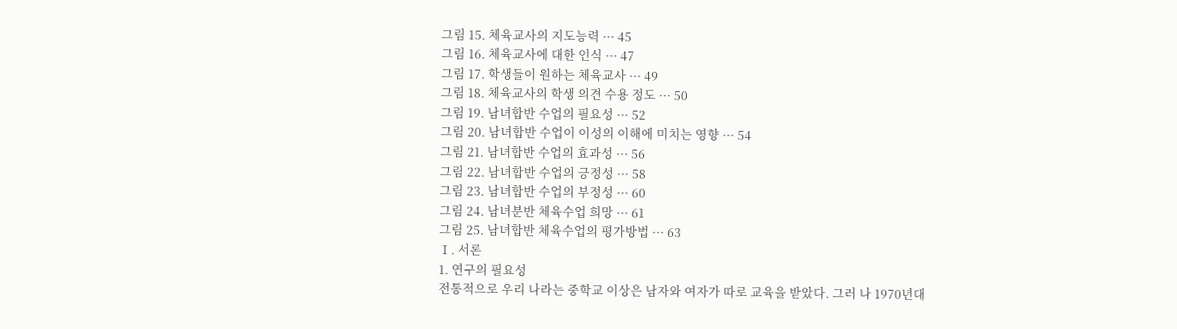그림 15. 체육교사의 지도능력 ··· 45
그림 16. 체육교사에 대한 인식 ··· 47
그림 17. 학생들이 원하는 체육교사 ··· 49
그림 18. 체육교사의 학생 의견 수용 정도 ··· 50
그림 19. 남녀합반 수업의 필요성 ··· 52
그림 20. 남녀합반 수업이 이성의 이해에 미치는 영향 ··· 54
그림 21. 남녀합반 수업의 효과성 ··· 56
그림 22. 남녀합반 수업의 긍정성 ··· 58
그림 23. 남녀합반 수업의 부정성 ··· 60
그림 24. 남녀분반 체육수업 희망 ··· 61
그림 25. 남녀합반 체육수업의 평가방법 ··· 63
Ⅰ. 서론
1. 연구의 필요성
전통적으로 우리 나라는 중학교 이상은 남자와 여자가 따로 교육을 받았다. 그러 나 1970년대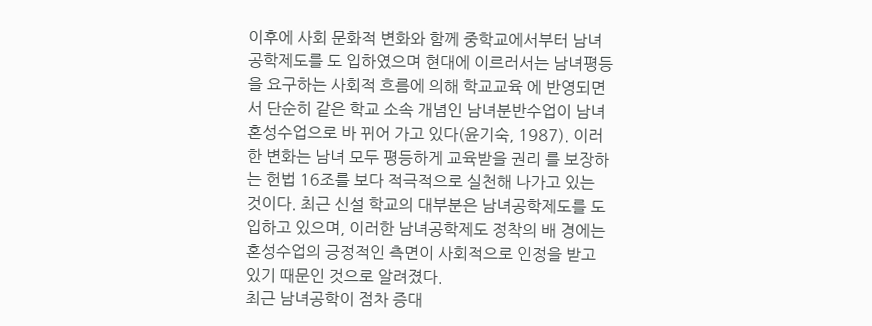이후에 사회 문화적 변화와 함께 중학교에서부터 남녀공학제도를 도 입하였으며 현대에 이르러서는 남녀평등을 요구하는 사회적 흐름에 의해 학교교육 에 반영되면서 단순히 같은 학교 소속 개념인 남녀분반수업이 남녀혼성수업으로 바 뀌어 가고 있다(윤기숙, 1987). 이러한 변화는 남녀 모두 평등하게 교육받을 권리 를 보장하는 헌법 16조를 보다 적극적으로 실천해 나가고 있는 것이다. 최근 신설 학교의 대부분은 남녀공학제도를 도입하고 있으며, 이러한 남녀공학제도 정착의 배 경에는 혼성수업의 긍정적인 측면이 사회적으로 인정을 받고 있기 때문인 것으로 알려졌다.
최근 남녀공학이 점차 증대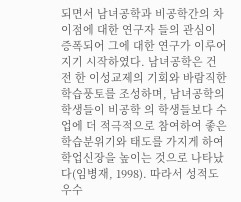되면서 남녀공학과 비공학간의 차이점에 대한 연구자 들의 관심이 증폭되어 그에 대한 연구가 이루어지기 시작하였다. 남녀공학은 건전 한 이성교제의 기회와 바람직한 학습풍토를 조성하며, 남녀공학의 학생들이 비공학 의 학생들보다 수업에 더 적극적으로 참여하여 좋은 학습분위기와 태도를 가지게 하여 학업신장을 높이는 것으로 나타났다(임병재, 1998). 따라서 성적도 우수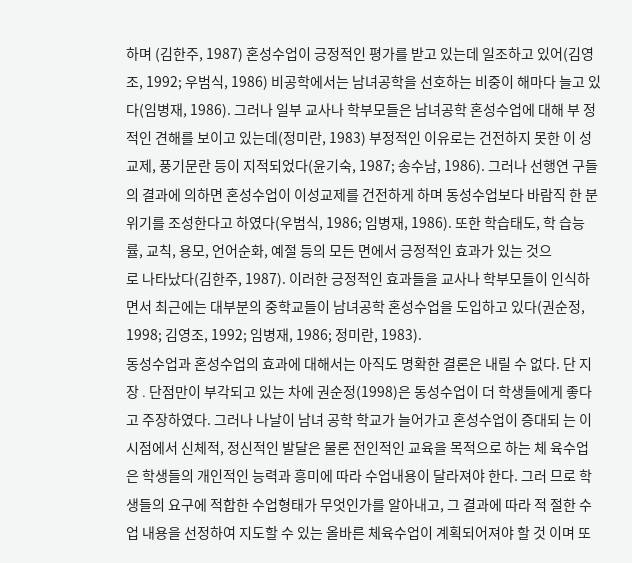하며 (김한주, 1987) 혼성수업이 긍정적인 평가를 받고 있는데 일조하고 있어(김영조, 1992; 우범식, 1986) 비공학에서는 남녀공학을 선호하는 비중이 해마다 늘고 있 다(임병재, 1986). 그러나 일부 교사나 학부모들은 남녀공학 혼성수업에 대해 부 정적인 견해를 보이고 있는데(정미란, 1983) 부정적인 이유로는 건전하지 못한 이 성교제, 풍기문란 등이 지적되었다(윤기숙, 1987; 송수남, 1986). 그러나 선행연 구들의 결과에 의하면 혼성수업이 이성교제를 건전하게 하며 동성수업보다 바람직 한 분위기를 조성한다고 하였다(우범식, 1986; 임병재, 1986). 또한 학습태도, 학 습능률, 교칙, 용모, 언어순화, 예절 등의 모든 면에서 긍정적인 효과가 있는 것으
로 나타났다(김한주, 1987). 이러한 긍정적인 효과들을 교사나 학부모들이 인식하 면서 최근에는 대부분의 중학교들이 남녀공학 혼성수업을 도입하고 있다(권순정, 1998; 김영조, 1992; 임병재, 1986; 정미란, 1983).
동성수업과 혼성수업의 효과에 대해서는 아직도 명확한 결론은 내릴 수 없다. 단 지 장․단점만이 부각되고 있는 차에 권순정(1998)은 동성수업이 더 학생들에게 좋다고 주장하였다. 그러나 나날이 남녀 공학 학교가 늘어가고 혼성수업이 증대되 는 이 시점에서 신체적, 정신적인 발달은 물론 전인적인 교육을 목적으로 하는 체 육수업은 학생들의 개인적인 능력과 흥미에 따라 수업내용이 달라져야 한다. 그러 므로 학생들의 요구에 적합한 수업형태가 무엇인가를 알아내고, 그 결과에 따라 적 절한 수업 내용을 선정하여 지도할 수 있는 올바른 체육수업이 계획되어져야 할 것 이며 또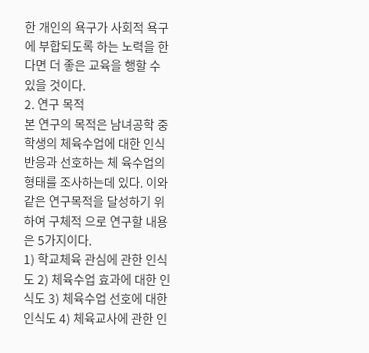한 개인의 욕구가 사회적 욕구에 부합되도록 하는 노력을 한다면 더 좋은 교육을 행할 수 있을 것이다.
2. 연구 목적
본 연구의 목적은 남녀공학 중학생의 체육수업에 대한 인식 반응과 선호하는 체 육수업의 형태를 조사하는데 있다. 이와 같은 연구목적을 달성하기 위하여 구체적 으로 연구할 내용은 5가지이다.
1) 학교체육 관심에 관한 인식도 2) 체육수업 효과에 대한 인식도 3) 체육수업 선호에 대한 인식도 4) 체육교사에 관한 인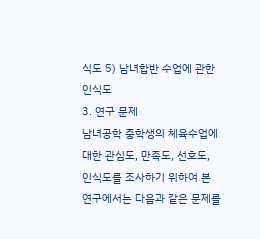식도 5) 남녀합반 수업에 관한 인식도
3. 연구 문제
남녀공학 중학생의 체육수업에 대한 관심도, 만족도, 선호도, 인식도를 조사하기 위하여 본 연구에서는 다음과 같은 문제를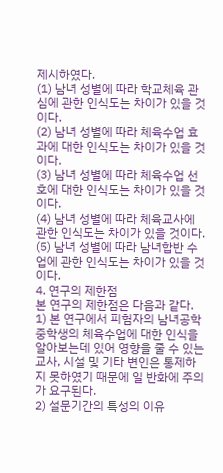제시하였다.
(1) 남녀 성별에 따라 학교체육 관심에 관한 인식도는 차이가 있을 것이다.
(2) 남녀 성별에 따라 체육수업 효과에 대한 인식도는 차이가 있을 것이다.
(3) 남녀 성별에 따라 체육수업 선호에 대한 인식도는 차이가 있을 것이다.
(4) 남녀 성별에 따라 체육교사에 관한 인식도는 차이가 있을 것이다.
(5) 남녀 성별에 따라 남녀합반 수업에 관한 인식도는 차이가 있을 것이다.
4. 연구의 제한점
본 연구의 제한점은 다음과 같다.
1) 본 연구에서 피험자의 남녀공학 중학생의 체육수업에 대한 인식을 알아보는데 있어 영향을 줄 수 있는 교사, 시설 및 기타 변인은 통제하지 못하였기 때문에 일 반화에 주의가 요구된다.
2) 설문기간의 특성의 이유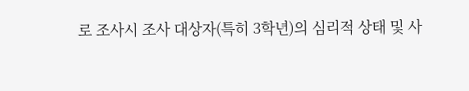로 조사시 조사 대상자(특히 3학년)의 심리적 상태 및 사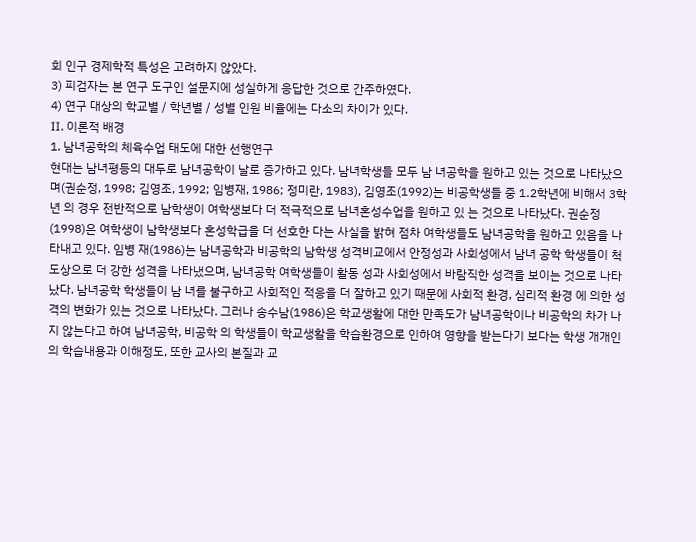회 인구 경제학적 특성은 고려하지 않았다.
3) 피검자는 본 연구 도구인 설문지에 성실하게 응답한 것으로 간주하였다.
4) 연구 대상의 학교별 / 학년별 / 성별 인원 비율에는 다소의 차이가 있다.
Ⅱ. 이론적 배경
1. 남녀공학의 체육수업 태도에 대한 선행연구
현대는 남녀평등의 대두로 남녀공학이 날로 증가하고 있다. 남녀학생들 모두 남 녀공학을 원하고 있는 것으로 나타났으며(권순정, 1998; 김영조, 1992; 임병재, 1986; 정미란, 1983), 김영조(1992)는 비공학생들 중 1․2학년에 비해서 3학년 의 경우 전반적으로 남학생이 여학생보다 더 적극적으로 남녀혼성수업을 원하고 있 는 것으로 나타났다. 권순정(1998)은 여학생이 남학생보다 혼성학급을 더 선호한 다는 사실을 밝혀 점차 여학생들도 남녀공학을 원하고 있음을 나타내고 있다. 임병 재(1986)는 남녀공학과 비공학의 남학생 성격비교에서 안정성과 사회성에서 남녀 공학 학생들이 척도상으로 더 강한 성격을 나타냈으며, 남녀공학 여학생들이 활동 성과 사회성에서 바람직한 성격을 보이는 것으로 나타났다. 남녀공학 학생들이 남 녀를 불구하고 사회적인 적응을 더 잘하고 있기 때문에 사회적 환경, 심리적 환경 에 의한 성격의 변화가 있는 것으로 나타났다. 그러나 송수남(1986)은 학교생활에 대한 만족도가 남녀공학이나 비공학의 차가 나지 않는다고 하여 남녀공학, 비공학 의 학생들이 학교생활을 학습환경으로 인하여 영향을 받는다기 보다는 학생 개개인 의 학습내용과 이해정도, 또한 교사의 본질과 교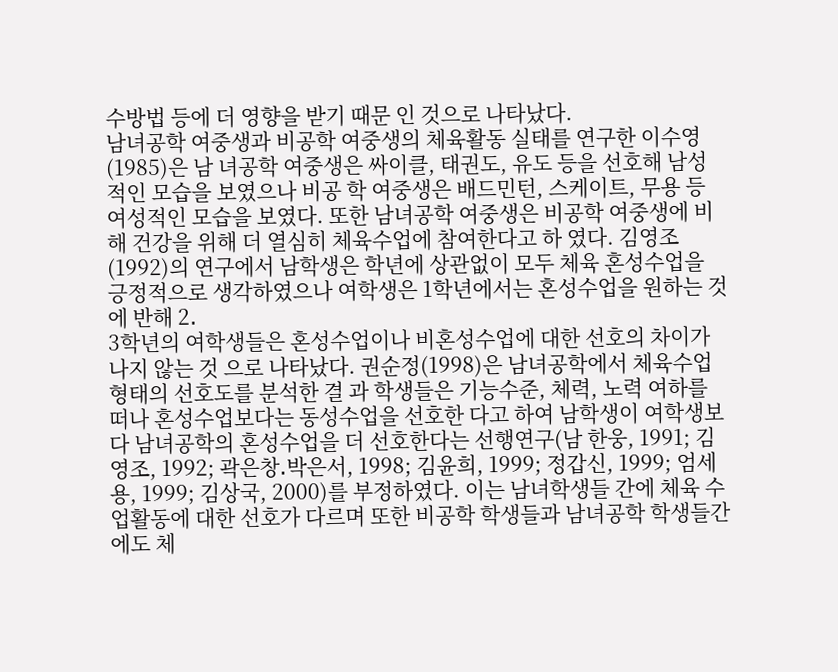수방법 등에 더 영향을 받기 때문 인 것으로 나타났다.
남녀공학 여중생과 비공학 여중생의 체육활동 실태를 연구한 이수영(1985)은 남 녀공학 여중생은 싸이클, 태권도, 유도 등을 선호해 남성적인 모습을 보였으나 비공 학 여중생은 배드민턴, 스케이트, 무용 등 여성적인 모습을 보였다. 또한 남녀공학 여중생은 비공학 여중생에 비해 건강을 위해 더 열심히 체육수업에 참여한다고 하 였다. 김영조(1992)의 연구에서 남학생은 학년에 상관없이 모두 체육 혼성수업을 긍정적으로 생각하였으나 여학생은 1학년에서는 혼성수업을 원하는 것에 반해 2․
3학년의 여학생들은 혼성수업이나 비혼성수업에 대한 선호의 차이가 나지 않는 것 으로 나타났다. 권순정(1998)은 남녀공학에서 체육수업형태의 선호도를 분석한 결 과 학생들은 기능수준, 체력, 노력 여하를 떠나 혼성수업보다는 동성수업을 선호한 다고 하여 남학생이 여학생보다 남녀공학의 혼성수업을 더 선호한다는 선행연구(남 한웅, 1991; 김영조, 1992; 곽은창․박은서, 1998; 김윤희, 1999; 정갑신, 1999; 엄세용, 1999; 김상국, 2000)를 부정하였다. 이는 남녀학생들 간에 체육 수업활동에 대한 선호가 다르며 또한 비공학 학생들과 남녀공학 학생들간에도 체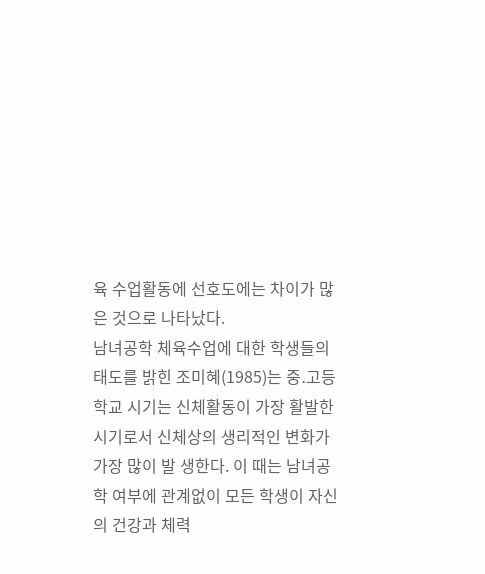육 수업활동에 선호도에는 차이가 많은 것으로 나타났다.
남녀공학 체육수업에 대한 학생들의 태도를 밝힌 조미혜(1985)는 중․고등학교 시기는 신체활동이 가장 활발한 시기로서 신체상의 생리적인 변화가 가장 많이 발 생한다. 이 때는 남녀공학 여부에 관계없이 모든 학생이 자신의 건강과 체력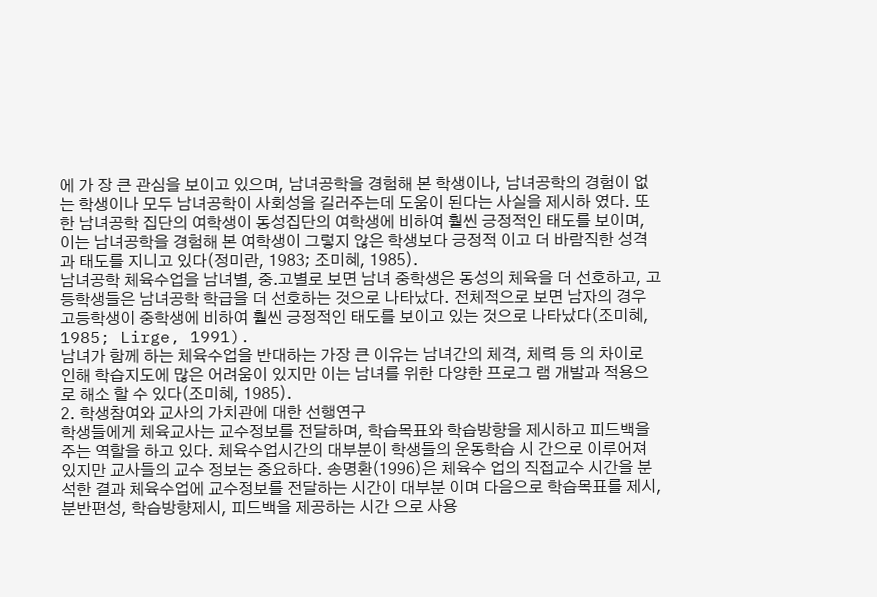에 가 장 큰 관심을 보이고 있으며, 남녀공학을 경험해 본 학생이나, 남녀공학의 경험이 없는 학생이나 모두 남녀공학이 사회성을 길러주는데 도움이 된다는 사실을 제시하 였다. 또한 남녀공학 집단의 여학생이 동성집단의 여학생에 비하여 훨씬 긍정적인 태도를 보이며, 이는 남녀공학을 경험해 본 여학생이 그렇지 않은 학생보다 긍정적 이고 더 바람직한 성격과 태도를 지니고 있다(정미란, 1983; 조미혜, 1985).
남녀공학 체육수업을 남녀별, 중․고별로 보면 남녀 중학생은 동성의 체육을 더 선호하고, 고등학생들은 남녀공학 학급을 더 선호하는 것으로 나타났다. 전체적으로 보면 남자의 경우 고등학생이 중학생에 비하여 훨씬 긍정적인 태도를 보이고 있는 것으로 나타났다(조미혜, 1985; Lirge, 1991).
남녀가 함께 하는 체육수업을 반대하는 가장 큰 이유는 남녀간의 체격, 체력 등 의 차이로 인해 학습지도에 많은 어려움이 있지만 이는 남녀를 위한 다양한 프로그 램 개발과 적용으로 해소 할 수 있다(조미혜, 1985).
2. 학생참여와 교사의 가치관에 대한 선행연구
학생들에게 체육교사는 교수정보를 전달하며, 학습목표와 학습방향을 제시하고 피드백을 주는 역할을 하고 있다. 체육수업시간의 대부분이 학생들의 운동학습 시 간으로 이루어져 있지만 교사들의 교수 정보는 중요하다. 송명환(1996)은 체육수 업의 직접교수 시간을 분석한 결과 체육수업에 교수정보를 전달하는 시간이 대부분 이며 다음으로 학습목표를 제시, 분반편성, 학습방향제시, 피드백을 제공하는 시간 으로 사용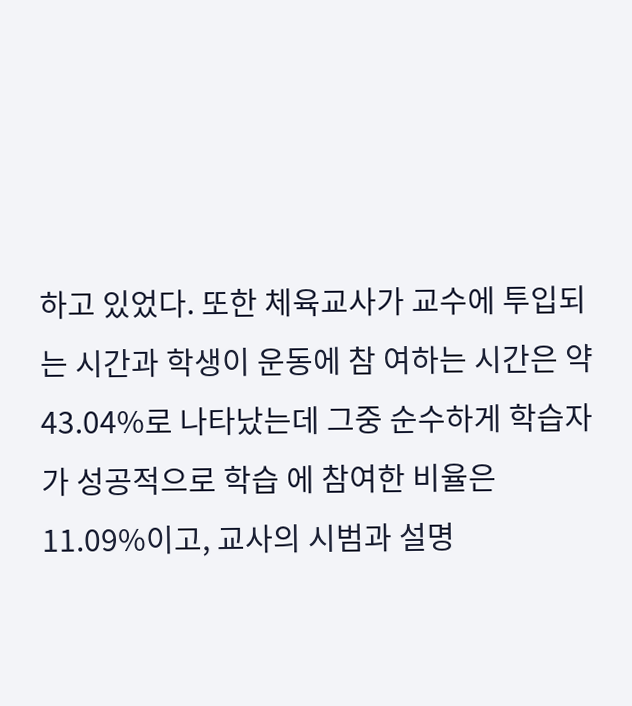하고 있었다. 또한 체육교사가 교수에 투입되는 시간과 학생이 운동에 참 여하는 시간은 약 43.04%로 나타났는데 그중 순수하게 학습자가 성공적으로 학습 에 참여한 비율은 11.09%이고, 교사의 시범과 설명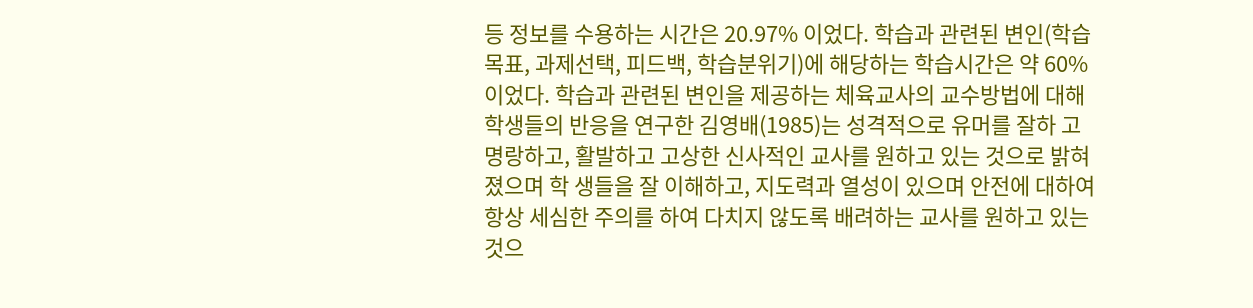등 정보를 수용하는 시간은 20.97% 이었다. 학습과 관련된 변인(학습목표, 과제선택, 피드백, 학습분위기)에 해당하는 학습시간은 약 60% 이었다. 학습과 관련된 변인을 제공하는 체육교사의 교수방법에 대해 학생들의 반응을 연구한 김영배(1985)는 성격적으로 유머를 잘하 고 명랑하고, 활발하고 고상한 신사적인 교사를 원하고 있는 것으로 밝혀졌으며 학 생들을 잘 이해하고, 지도력과 열성이 있으며 안전에 대하여 항상 세심한 주의를 하여 다치지 않도록 배려하는 교사를 원하고 있는 것으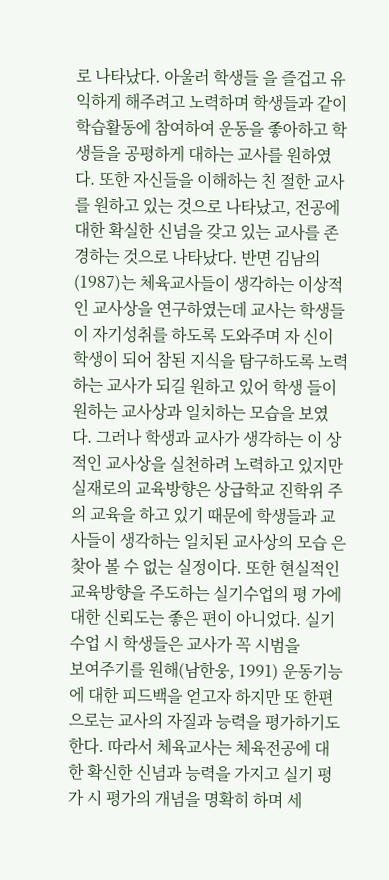로 나타났다. 아울러 학생들 을 즐겁고 유익하게 해주려고 노력하며 학생들과 같이 학습활동에 참여하여 운동을 좋아하고 학생들을 공평하게 대하는 교사를 원하였다. 또한 자신들을 이해하는 친 절한 교사를 원하고 있는 것으로 나타났고, 전공에 대한 확실한 신념을 갖고 있는 교사를 존경하는 것으로 나타났다. 반면 김남의(1987)는 체육교사들이 생각하는 이상적인 교사상을 연구하였는데 교사는 학생들이 자기성취를 하도록 도와주며 자 신이 학생이 되어 참된 지식을 탐구하도록 노력하는 교사가 되길 원하고 있어 학생 들이 원하는 교사상과 일치하는 모습을 보였다. 그러나 학생과 교사가 생각하는 이 상적인 교사상을 실천하려 노력하고 있지만 실재로의 교육방향은 상급학교 진학위 주의 교육을 하고 있기 때문에 학생들과 교사들이 생각하는 일치된 교사상의 모습 은 찾아 볼 수 없는 실정이다. 또한 현실적인 교육방향을 주도하는 실기수업의 평 가에 대한 신뢰도는 좋은 편이 아니었다. 실기수업 시 학생들은 교사가 꼭 시범을
보여주기를 원해(남한웅, 1991) 운동기능에 대한 피드백을 얻고자 하지만 또 한편 으로는 교사의 자질과 능력을 평가하기도 한다. 따라서 체육교사는 체육전공에 대 한 확신한 신념과 능력을 가지고 실기 평가 시 평가의 개념을 명확히 하며 세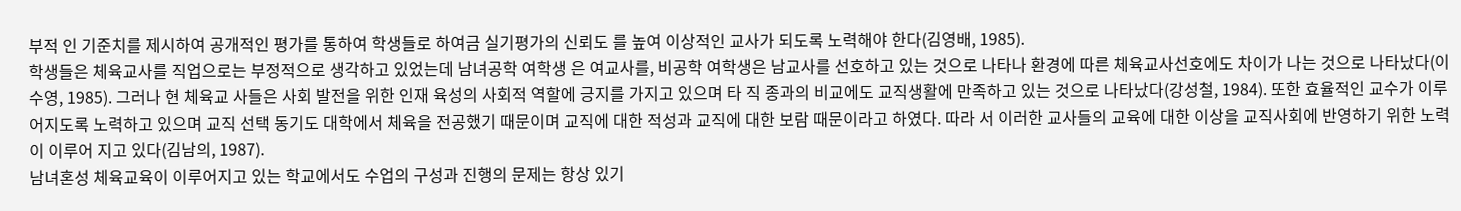부적 인 기준치를 제시하여 공개적인 평가를 통하여 학생들로 하여금 실기평가의 신뢰도 를 높여 이상적인 교사가 되도록 노력해야 한다(김영배, 1985).
학생들은 체육교사를 직업으로는 부정적으로 생각하고 있었는데 남녀공학 여학생 은 여교사를, 비공학 여학생은 남교사를 선호하고 있는 것으로 나타나 환경에 따른 체육교사선호에도 차이가 나는 것으로 나타났다(이수영, 1985). 그러나 현 체육교 사들은 사회 발전을 위한 인재 육성의 사회적 역할에 긍지를 가지고 있으며 타 직 종과의 비교에도 교직생활에 만족하고 있는 것으로 나타났다(강성철, 1984). 또한 효율적인 교수가 이루어지도록 노력하고 있으며 교직 선택 동기도 대학에서 체육을 전공했기 때문이며 교직에 대한 적성과 교직에 대한 보람 때문이라고 하였다. 따라 서 이러한 교사들의 교육에 대한 이상을 교직사회에 반영하기 위한 노력이 이루어 지고 있다(김남의, 1987).
남녀혼성 체육교육이 이루어지고 있는 학교에서도 수업의 구성과 진행의 문제는 항상 있기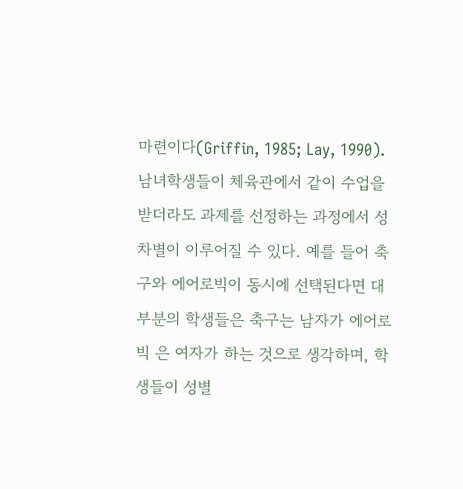마련이다(Griffin, 1985; Lay, 1990). 남녀학생들이 체육관에서 같이 수업을 받더라도 과제를 선정하는 과정에서 성차별이 이루어질 수 있다. 예를 들어 축구와 에어로빅이 동시에 선택된다면 대부분의 학생들은 축구는 남자가 에어로빅 은 여자가 하는 것으로 생각하며, 학생들이 성별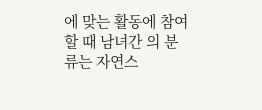에 맞는 활동에 참여할 때 남녀간 의 분류는 자연스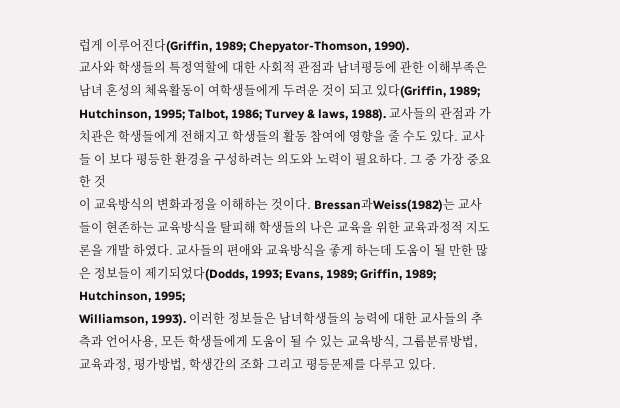럽게 이루어진다(Griffin, 1989; Chepyator-Thomson, 1990).
교사와 학생들의 특정역할에 대한 사회적 관점과 남녀평등에 관한 이해부족은 남녀 혼성의 체육활동이 여학생들에게 두려운 것이 되고 있다(Griffin, 1989;
Hutchinson, 1995; Talbot, 1986; Turvey & laws, 1988). 교사들의 관점과 가치관은 학생들에게 전해지고 학생들의 활동 참여에 영향을 줄 수도 있다. 교사들 이 보다 평등한 환경을 구성하려는 의도와 노력이 필요하다. 그 중 가장 중요한 것
이 교육방식의 변화과정을 이해하는 것이다. Bressan과Weiss(1982)는 교사들이 현존하는 교육방식을 탈피해 학생들의 나은 교육을 위한 교육과정적 지도론을 개발 하였다. 교사들의 편애와 교육방식을 좋게 하는데 도움이 될 만한 많은 정보들이 제기되었다(Dodds, 1993; Evans, 1989; Griffin, 1989; Hutchinson, 1995;
Williamson, 1993). 이러한 정보들은 남녀학생들의 능력에 대한 교사들의 추측과 언어사용, 모든 학생들에게 도움이 될 수 있는 교육방식, 그룹분류방법, 교육과정, 평가방법, 학생간의 조화 그리고 평등문제를 다루고 있다.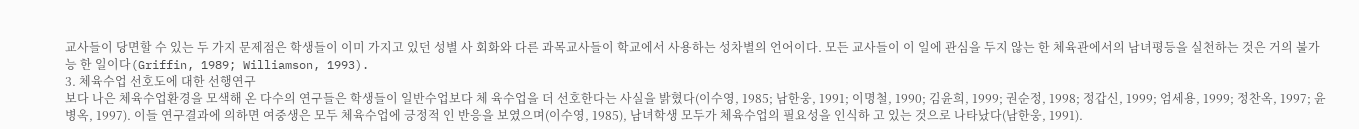교사들이 당면할 수 있는 두 가지 문제점은 학생들이 이미 가지고 있던 성별 사 회화와 다른 과목교사들이 학교에서 사용하는 성차별의 언어이다. 모든 교사들이 이 일에 관심을 두지 않는 한 체육관에서의 남녀평등을 실천하는 것은 거의 불가능 한 일이다(Griffin, 1989; Williamson, 1993).
3. 체육수업 선호도에 대한 선행연구
보다 나은 체육수업환경을 모색해 온 다수의 연구들은 학생들이 일반수업보다 체 육수업을 더 선호한다는 사실을 밝혔다(이수영, 1985; 남한웅, 1991; 이명철, 1990; 김윤희, 1999; 권순정, 1998; 정갑신, 1999; 엄세용, 1999; 정찬옥, 1997; 윤병옥, 1997). 이들 연구결과에 의하면 여중생은 모두 체육수업에 긍정적 인 반응을 보였으며(이수영, 1985), 남녀학생 모두가 체육수업의 필요성을 인식하 고 있는 것으로 나타났다(남한웅, 1991).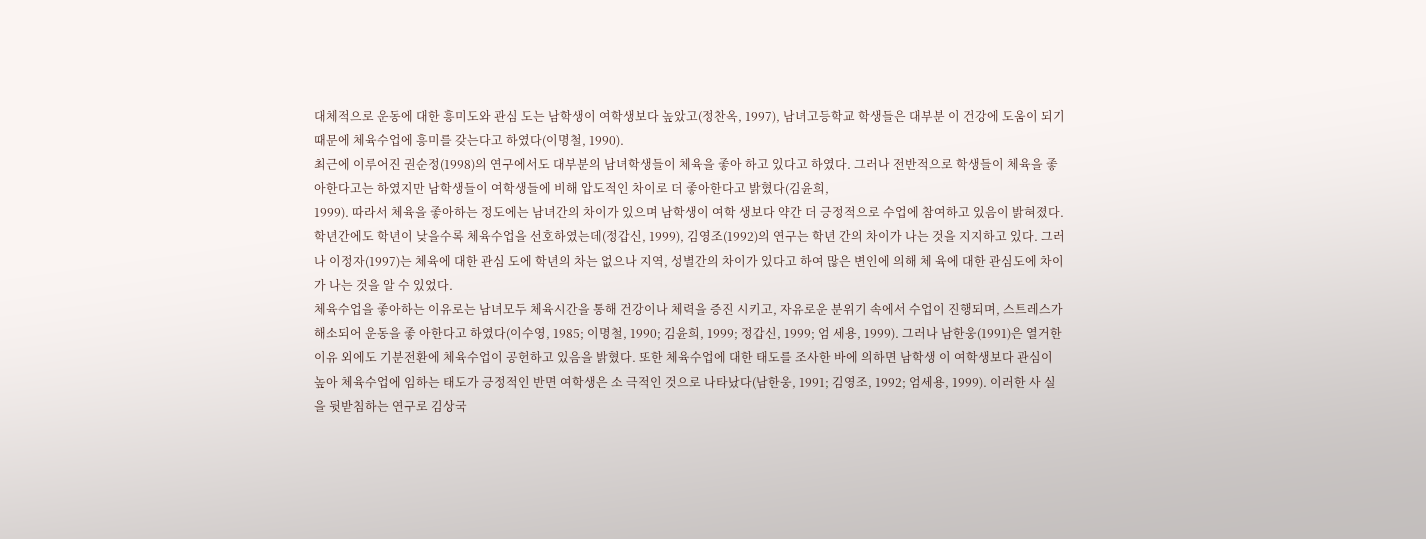대체적으로 운동에 대한 흥미도와 관심 도는 남학생이 여학생보다 높았고(정찬옥, 1997), 남녀고등학교 학생들은 대부분 이 건강에 도움이 되기 때문에 체육수업에 흥미를 갖는다고 하였다(이명철, 1990).
최근에 이루어진 권순정(1998)의 연구에서도 대부분의 남녀학생들이 체육을 좋아 하고 있다고 하였다. 그러나 전반적으로 학생들이 체육을 좋아한다고는 하였지만 남학생들이 여학생들에 비해 압도적인 차이로 더 좋아한다고 밝혔다(김윤희,
1999). 따라서 체육을 좋아하는 정도에는 남녀간의 차이가 있으며 남학생이 여학 생보다 약간 더 긍정적으로 수업에 참여하고 있음이 밝혀졌다. 학년간에도 학년이 낮을수록 체육수업을 선호하였는데(정갑신, 1999), 김영조(1992)의 연구는 학년 간의 차이가 나는 것을 지지하고 있다. 그러나 이정자(1997)는 체육에 대한 관심 도에 학년의 차는 없으나 지역, 성별간의 차이가 있다고 하여 많은 변인에 의해 체 육에 대한 관심도에 차이가 나는 것을 알 수 있었다.
체육수업을 좋아하는 이유로는 남녀모두 체육시간을 통해 건강이나 체력을 증진 시키고, 자유로운 분위기 속에서 수업이 진행되며, 스트레스가 해소되어 운동을 좋 아한다고 하였다(이수영, 1985; 이명철, 1990; 김윤희, 1999; 정갑신, 1999; 엄 세용, 1999). 그러나 남한웅(1991)은 열거한 이유 외에도 기분전환에 체육수업이 공헌하고 있음을 밝혔다. 또한 체육수업에 대한 태도를 조사한 바에 의하면 남학생 이 여학생보다 관심이 높아 체육수업에 임하는 태도가 긍정적인 반면 여학생은 소 극적인 것으로 나타났다(남한웅, 1991; 김영조, 1992; 엄세용, 1999). 이러한 사 실을 뒷받침하는 연구로 김상국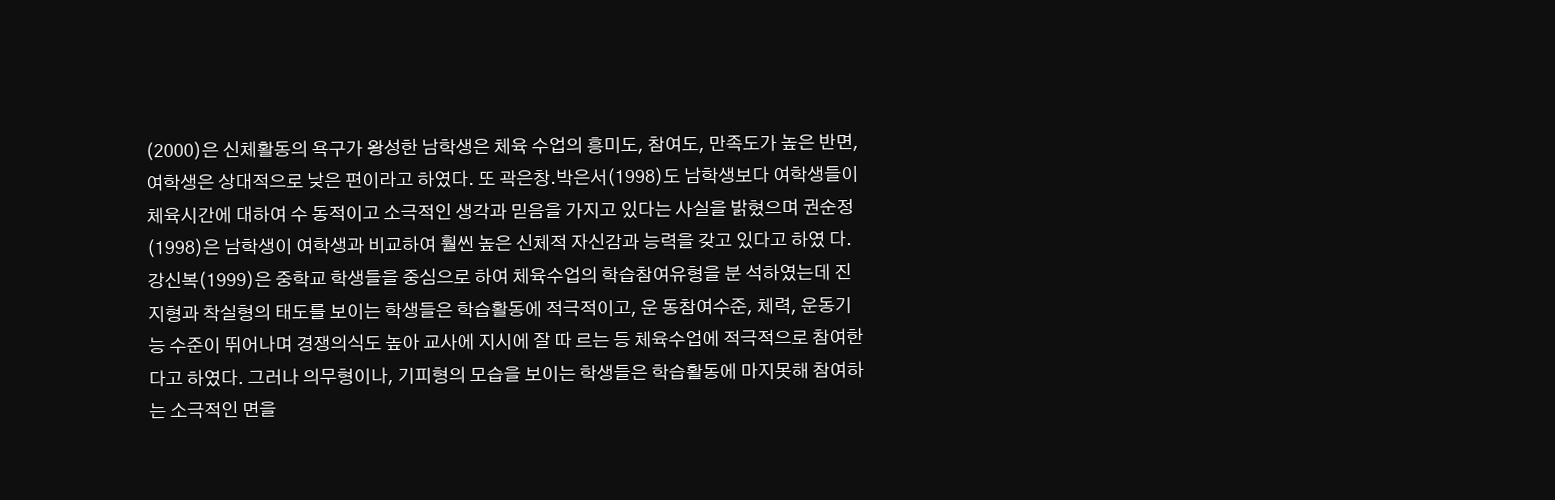(2000)은 신체활동의 욕구가 왕성한 남학생은 체육 수업의 흥미도, 참여도, 만족도가 높은 반면, 여학생은 상대적으로 낮은 편이라고 하였다. 또 곽은창․박은서(1998)도 남학생보다 여학생들이 체육시간에 대하여 수 동적이고 소극적인 생각과 믿음을 가지고 있다는 사실을 밝혔으며 권순정(1998)은 남학생이 여학생과 비교하여 훨씬 높은 신체적 자신감과 능력을 갖고 있다고 하였 다.
강신복(1999)은 중학교 학생들을 중심으로 하여 체육수업의 학습참여유형을 분 석하였는데 진지형과 착실형의 태도를 보이는 학생들은 학습활동에 적극적이고, 운 동참여수준, 체력, 운동기능 수준이 뛰어나며 경쟁의식도 높아 교사에 지시에 잘 따 르는 등 체육수업에 적극적으로 참여한다고 하였다. 그러나 의무형이나, 기피형의 모습을 보이는 학생들은 학습활동에 마지못해 참여하는 소극적인 면을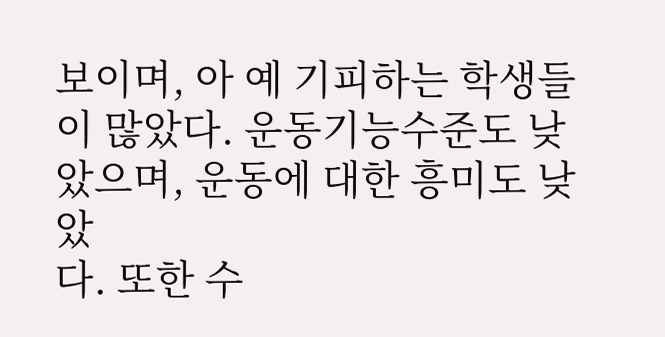보이며, 아 예 기피하는 학생들이 많았다. 운동기능수준도 낮았으며, 운동에 대한 흥미도 낮았
다. 또한 수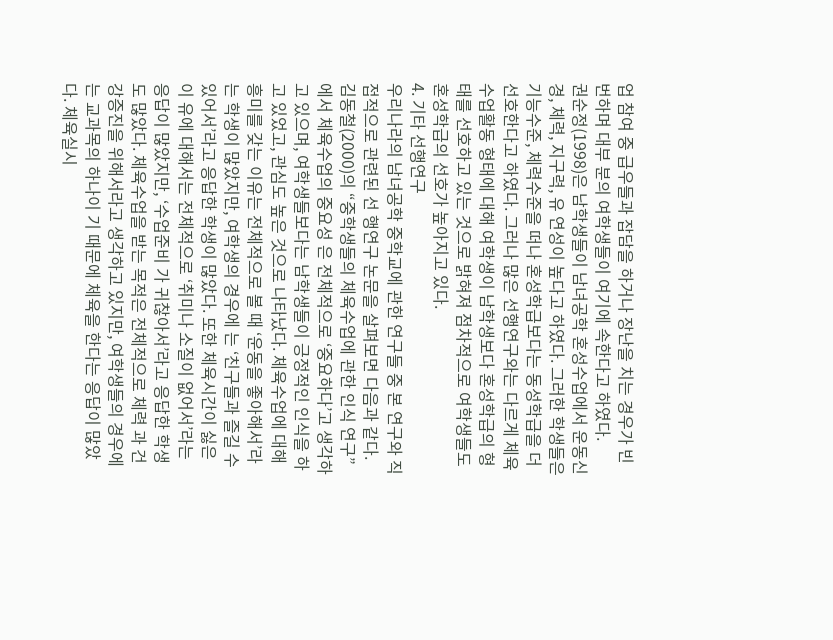업 참여 중 급우들과 잡담을 하거나 장난을 치는 경우가 빈번하며 대부 분의 여학생들이 여기에 속한다고 하였다.
권순정(1998)은 남학생들이 남녀공학 혼성수업에서 운동신경, 체력, 지구력, 유 연성이 높다고 하였다. 그러한 학생들은 기능수준, 체력수준을 떠나 혼성학급보다는 동성학급을 더 선호한다고 하였다. 그러나 많은 선행연구와는 다르게 체육수업활동 형태에 대해 여학생이 남학생보다 혼성학급의 형태를 선호하고 있는 것으로 밝혀져 점차적으로 여학생들도 혼성학급의 선호가 높아지고 있다.
4. 기타 선행연구
우리나라의 남녀공학 중학교에 관한 연구들 중 본 연구와 직접적으로 관련된 선 행연구 논문을 살펴보면 다음과 같다.
김동철(2000)의 “중학생들의 체육수업에 관한 인식 연구”에서 체육수업의 중요성 은 전체적으로 ‘중요하다’고 생각하고 있으며, 여학생들보다는 남학생들이 긍정적인 인식을 하고 있었고, 관심도 높은 것으로 나타났다. 체육수업에 대해 흥미를 갖는 이유는 전체적으로 볼 때 ‘운동을 좋아해서’라는 학생이 많았지만, 여학생의 경우에 는 ‘친구들과 즐길 수 있어서’라고 응답한 학생이 많았다. 또한 체육시간이 싫은 이 유에 대해서는 전체적으로 ‘취미나 소질이 없어서’라는 응답이 많았지만, ‘수업준비 가 귀찮아서’라고 응답한 학생도 많았다. 체육수업을 받는 목적은 전체적으로 체력 과 건강증진을 위해서라고 생각하고 있지만, 여학생들의 경우에는 교과목의 하나이 기 때문에 체육을 한다는 응답이 많았다. 체육실시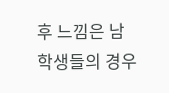후 느낌은 남학생들의 경우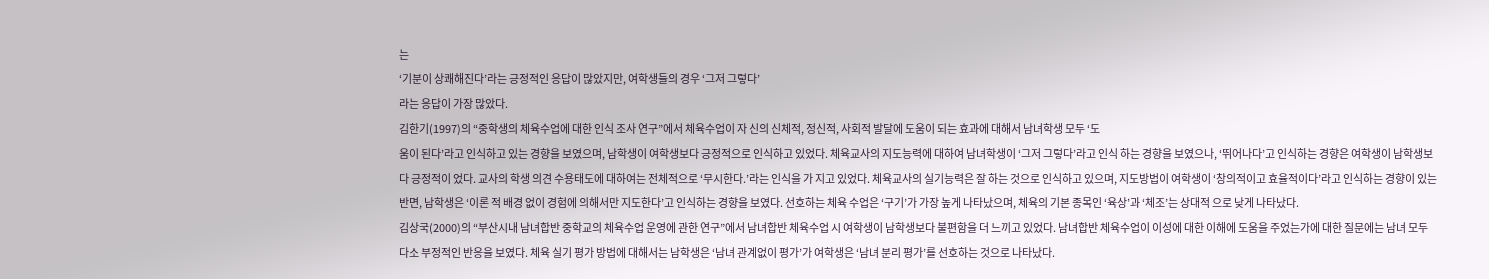는
‘기분이 상쾌해진다’라는 긍정적인 응답이 많았지만, 여학생들의 경우 ‘그저 그렇다’
라는 응답이 가장 많았다.
김한기(1997)의 “중학생의 체육수업에 대한 인식 조사 연구”에서 체육수업이 자 신의 신체적, 정신적, 사회적 발달에 도움이 되는 효과에 대해서 남녀학생 모두 ‘도
움이 된다’라고 인식하고 있는 경향을 보였으며, 남학생이 여학생보다 긍정적으로 인식하고 있었다. 체육교사의 지도능력에 대하여 남녀학생이 ‘그저 그렇다’라고 인식 하는 경향을 보였으나, ‘뛰어나다’고 인식하는 경향은 여학생이 남학생보다 긍정적이 었다. 교사의 학생 의견 수용태도에 대하여는 전체적으로 ‘무시한다.’라는 인식을 가 지고 있었다. 체육교사의 실기능력은 잘 하는 것으로 인식하고 있으며, 지도방법이 여학생이 ‘창의적이고 효율적이다’라고 인식하는 경향이 있는 반면, 남학생은 ‘이론 적 배경 없이 경험에 의해서만 지도한다’고 인식하는 경향을 보였다. 선호하는 체육 수업은 ‘구기’가 가장 높게 나타났으며, 체육의 기본 종목인 ‘육상’과 ‘체조’는 상대적 으로 낮게 나타났다.
김상국(2000)의 “부산시내 남녀합반 중학교의 체육수업 운영에 관한 연구”에서 남녀합반 체육수업 시 여학생이 남학생보다 불편함을 더 느끼고 있었다. 남녀합반 체육수업이 이성에 대한 이해에 도움을 주었는가에 대한 질문에는 남녀 모두 다소 부정적인 반응을 보였다. 체육 실기 평가 방법에 대해서는 남학생은 ‘남녀 관계없이 평가’가 여학생은 ‘남녀 분리 평가’를 선호하는 것으로 나타났다.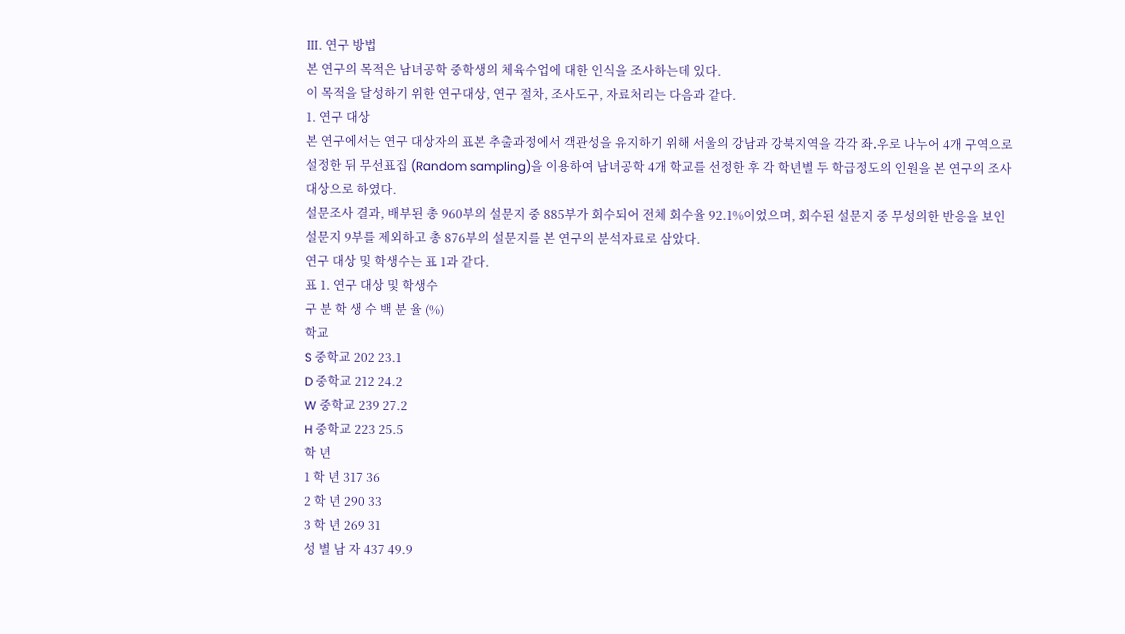Ⅲ. 연구 방법
본 연구의 목적은 남녀공학 중학생의 체육수업에 대한 인식을 조사하는데 있다.
이 목적을 달성하기 위한 연구대상, 연구 절차, 조사도구, 자료처리는 다음과 같다.
1. 연구 대상
본 연구에서는 연구 대상자의 표본 추출과정에서 객관성을 유지하기 위해 서울의 강남과 강북지역을 각각 좌․우로 나누어 4개 구역으로 설정한 뒤 무선표집 (Random sampling)을 이용하여 남녀공학 4개 학교를 선정한 후 각 학년별 두 학급정도의 인원을 본 연구의 조사 대상으로 하였다.
설문조사 결과, 배부된 총 960부의 설문지 중 885부가 회수되어 전체 회수율 92.1%이었으며, 회수된 설문지 중 무성의한 반응을 보인 설문지 9부를 제외하고 총 876부의 설문지를 본 연구의 분석자료로 삼았다.
연구 대상 및 학생수는 표 1과 같다.
표 1. 연구 대상 및 학생수
구 분 학 생 수 백 분 율 (%)
학교
S 중학교 202 23.1
D 중학교 212 24.2
W 중학교 239 27.2
H 중학교 223 25.5
학 년
1 학 년 317 36
2 학 년 290 33
3 학 년 269 31
성 별 남 자 437 49.9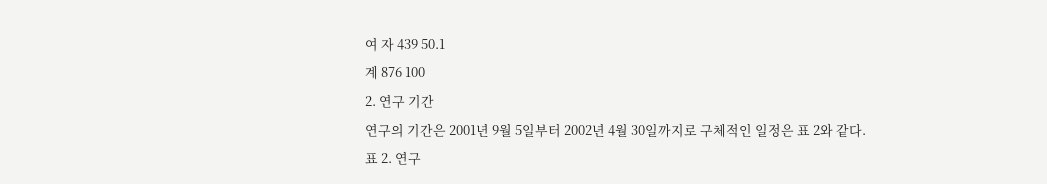여 자 439 50.1
계 876 100
2. 연구 기간
연구의 기간은 2001년 9월 5일부터 2002년 4월 30일까지로 구체적인 일정은 표 2와 같다.
표 2. 연구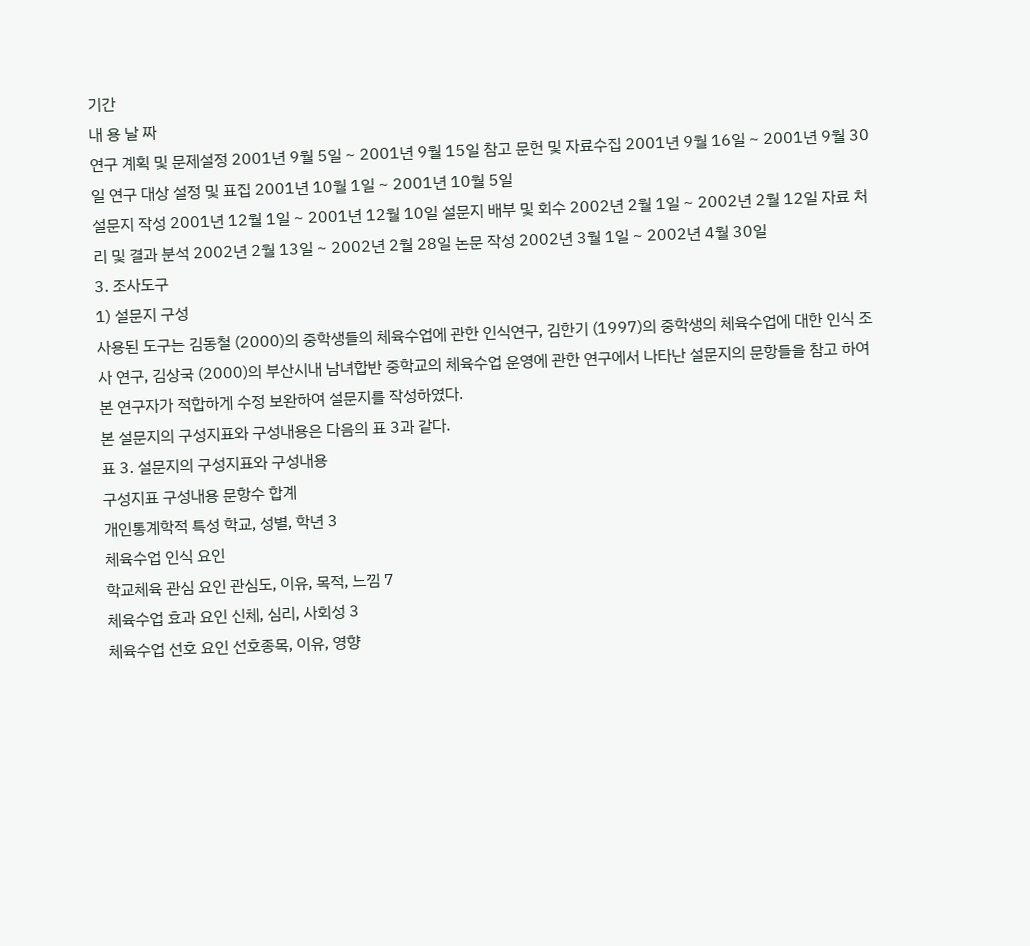기간
내 용 날 짜
연구 계획 및 문제설정 2001년 9월 5일 ~ 2001년 9월 15일 참고 문헌 및 자료수집 2001년 9월 16일 ~ 2001년 9월 30일 연구 대상 설정 및 표집 2001년 10월 1일 ~ 2001년 10월 5일
설문지 작성 2001년 12월 1일 ~ 2001년 12월 10일 설문지 배부 및 회수 2002년 2월 1일 ~ 2002년 2월 12일 자료 처리 및 결과 분석 2002년 2월 13일 ~ 2002년 2월 28일 논문 작성 2002년 3월 1일 ~ 2002년 4월 30일
3. 조사도구
1) 설문지 구성
사용된 도구는 김동철 (2000)의 중학생들의 체육수업에 관한 인식연구, 김한기 (1997)의 중학생의 체육수업에 대한 인식 조사 연구, 김상국 (2000)의 부산시내 남녀합반 중학교의 체육수업 운영에 관한 연구에서 나타난 설문지의 문항들을 참고 하여 본 연구자가 적합하게 수정 보완하여 설문지를 작성하였다.
본 설문지의 구성지표와 구성내용은 다음의 표 3과 같다.
표 3. 설문지의 구성지표와 구성내용
구성지표 구성내용 문항수 합계
개인통계학적 특성 학교, 성별, 학년 3
체육수업 인식 요인
학교체육 관심 요인 관심도, 이유, 목적, 느낌 7
체육수업 효과 요인 신체, 심리, 사회성 3
체육수업 선호 요인 선호종목, 이유, 영향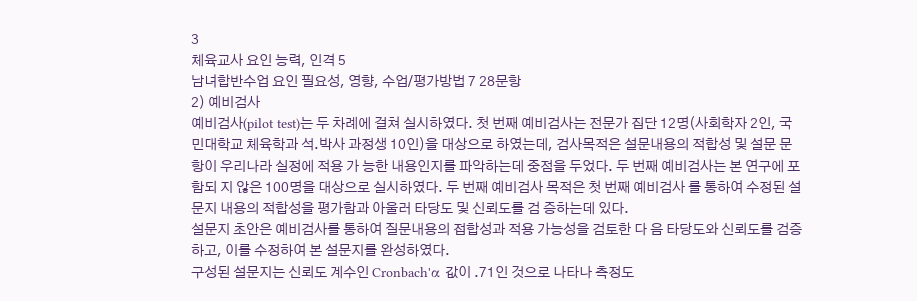3
체육교사 요인 능력, 인격 5
남녀합반수업 요인 필요성, 영향, 수업/평가방법 7 28문항
2) 예비검사
예비검사(pilot test)는 두 차례에 걸쳐 실시하였다. 첫 번째 예비검사는 전문가 집단 12명(사회학자 2인, 국민대학교 체육학과 석․박사 과정생 10인)을 대상으로 하였는데, 검사목적은 설문내용의 적합성 및 설문 문항이 우리나라 실정에 적용 가 능한 내용인지를 파악하는데 중점을 두었다. 두 번째 예비검사는 본 연구에 포함되 지 않은 100명을 대상으로 실시하였다. 두 번째 예비검사 목적은 첫 번째 예비검사 를 통하여 수정된 설문지 내용의 적합성을 평가함과 아울러 타당도 및 신뢰도를 검 증하는데 있다.
설문지 초안은 예비검사를 통하여 질문내용의 접합성과 적용 가능성을 검토한 다 음 타당도와 신뢰도를 검증하고, 이를 수정하여 본 설문지를 완성하였다.
구성된 설문지는 신뢰도 계수인 Cronbach'α 값이 .71인 것으로 나타나 측정도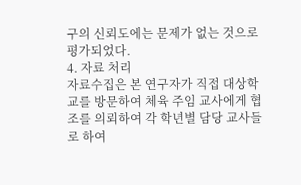구의 신뢰도에는 문제가 없는 것으로 평가되었다.
4. 자료 처리
자료수집은 본 연구자가 직접 대상학교를 방문하여 체육 주임 교사에게 협조를 의뢰하여 각 학년별 담당 교사들로 하여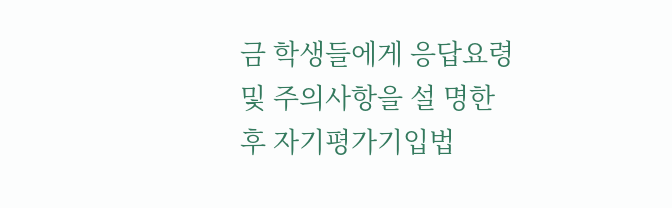금 학생들에게 응답요령 및 주의사항을 설 명한 후 자기평가기입법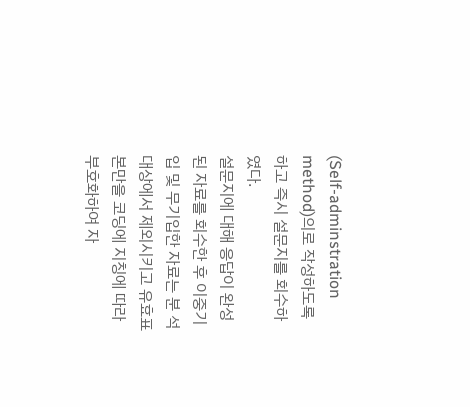(Self-adminstration method)의로 작성하도록 하고 즉시 설문지를 회수하였다.
설문지에 대해 응답이 완성된 자료를 회수한 후 이중기입 및 무기입한 자료는 분 석대상에서 제외시키고 유효표본만을 코딩에 지칭에 따라 부호화하여 자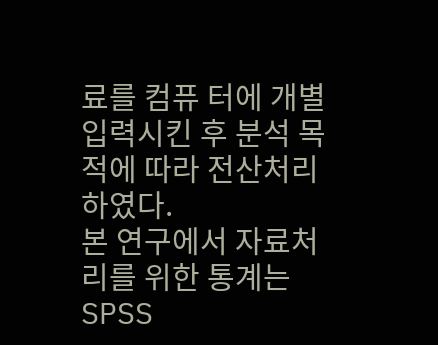료를 컴퓨 터에 개별 입력시킨 후 분석 목적에 따라 전산처리 하였다.
본 연구에서 자료처리를 위한 통계는 SPSS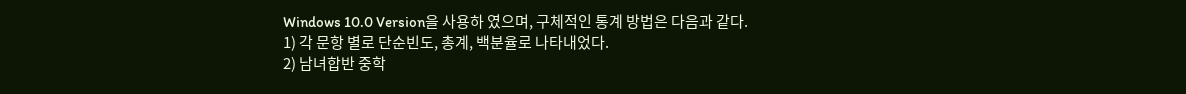Windows 10.0 Version을 사용하 였으며, 구체적인 통계 방법은 다음과 같다.
1) 각 문항 별로 단순빈도, 총계, 백분율로 나타내었다.
2) 남녀합반 중학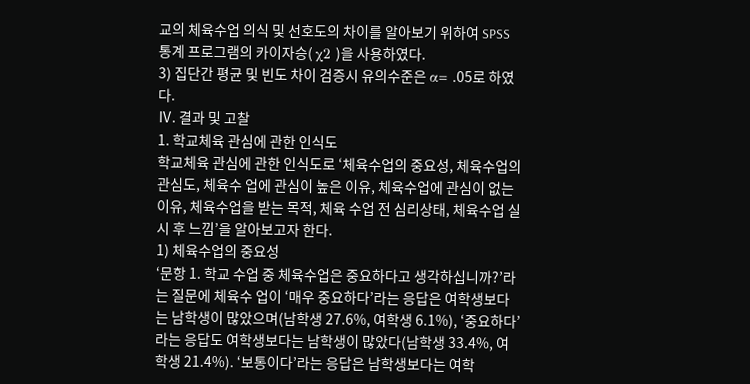교의 체육수업 의식 및 선호도의 차이를 알아보기 위하여 SPSS 통계 프로그램의 카이자승( χ2 )을 사용하였다.
3) 집단간 평균 및 빈도 차이 검증시 유의수준은 α= .05로 하였다.
Ⅳ. 결과 및 고찰
1. 학교체육 관심에 관한 인식도
학교체육 관심에 관한 인식도로 ‘체육수업의 중요성, 체육수업의 관심도, 체육수 업에 관심이 높은 이유, 체육수업에 관심이 없는 이유, 체육수업을 받는 목적, 체육 수업 전 심리상태, 체육수업 실시 후 느낌’을 알아보고자 한다.
1) 체육수업의 중요성
‘문항 1. 학교 수업 중 체육수업은 중요하다고 생각하십니까?’라는 질문에 체육수 업이 ‘매우 중요하다’라는 응답은 여학생보다는 남학생이 많았으며(남학생 27.6%, 여학생 6.1%), ‘중요하다’라는 응답도 여학생보다는 남학생이 많았다(남학생 33.4%, 여학생 21.4%). ‘보통이다’라는 응답은 남학생보다는 여학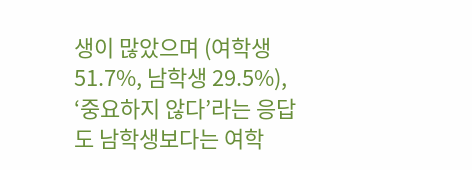생이 많았으며 (여학생 51.7%, 남학생 29.5%), ‘중요하지 않다’라는 응답도 남학생보다는 여학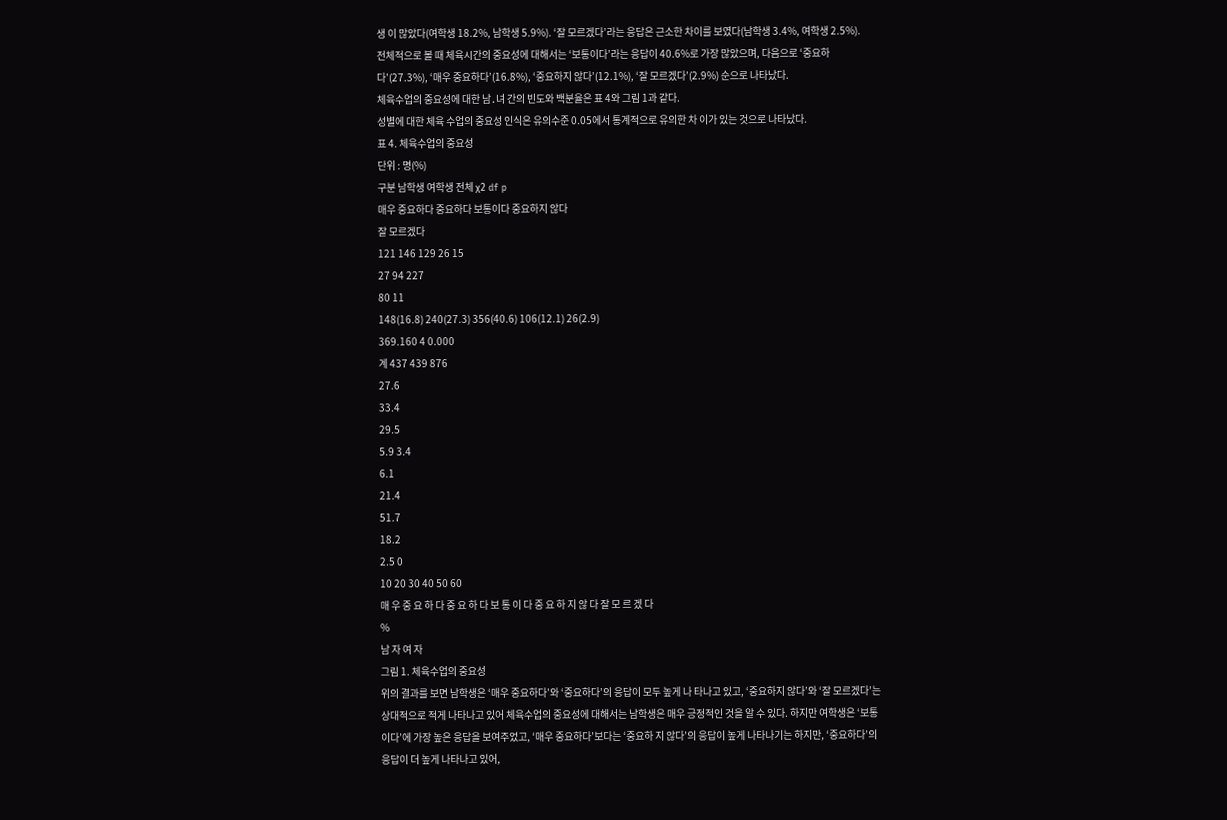생 이 많았다(여학생 18.2%, 남학생 5.9%). ‘잘 모르겠다’라는 응답은 근소한 차이를 보였다(남학생 3.4%, 여학생 2.5%).
전체적으로 볼 때 체육시간의 중요성에 대해서는 ‘보통이다’라는 응답이 40.6%로 가장 많았으며, 다음으로 ‘중요하다’(27.3%), ‘매우 중요하다’(16.8%), ‘중요하지 않다’(12.1%), ‘잘 모르겠다’(2.9%) 순으로 나타났다.
체육수업의 중요성에 대한 남․녀 간의 빈도와 백분율은 표 4와 그림 1과 같다.
성별에 대한 체육 수업의 중요성 인식은 유의수준 0.05에서 통계적으로 유의한 차 이가 있는 것으로 나타났다.
표 4. 체육수업의 중요성
단위 : 명(%)
구분 남학생 여학생 전체 χ2 df p
매우 중요하다 중요하다 보통이다 중요하지 않다
잘 모르겠다
121 146 129 26 15
27 94 227
80 11
148(16.8) 240(27.3) 356(40.6) 106(12.1) 26(2.9)
369.160 4 0.000
계 437 439 876
27.6
33.4
29.5
5.9 3.4
6.1
21.4
51.7
18.2
2.5 0
10 20 30 40 50 60
매 우 중 요 하 다 중 요 하 다 보 통 이 다 중 요 하 지 않 다 잘 모 르 겠 다
%
남 자 여 자
그림 1. 체육수업의 중요성
위의 결과를 보면 남학생은 ‘매우 중요하다’와 ‘중요하다’의 응답이 모두 높게 나 타나고 있고, ‘중요하지 않다’와 ‘잘 모르겠다’는 상대적으로 적게 나타나고 있어 체육수업의 중요성에 대해서는 남학생은 매우 긍정적인 것을 알 수 있다. 하지만 여학생은 ‘보통이다’에 가장 높은 응답을 보여주었고, ‘매우 중요하다’보다는 ‘중요하 지 않다’의 응답이 높게 나타나기는 하지만, ‘중요하다’의 응답이 더 높게 나타나고 있어,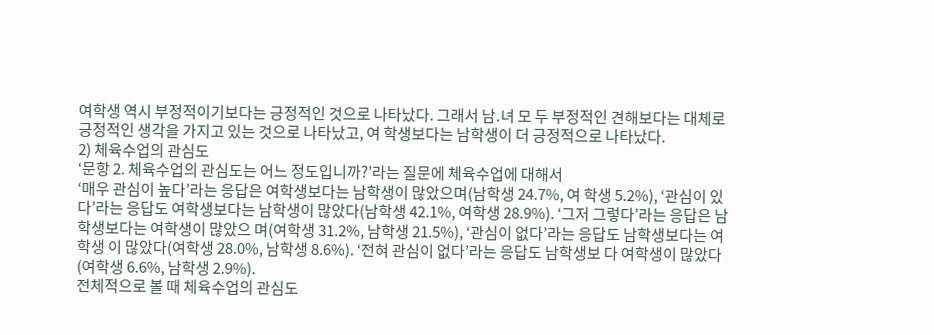여학생 역시 부정적이기보다는 긍정적인 것으로 나타났다. 그래서 남․녀 모 두 부정적인 견해보다는 대체로 긍정적인 생각을 가지고 있는 것으로 나타났고, 여 학생보다는 남학생이 더 긍정적으로 나타났다.
2) 체육수업의 관심도
‘문항 2. 체육수업의 관심도는 어느 정도입니까?’라는 질문에 체육수업에 대해서
‘매우 관심이 높다’라는 응답은 여학생보다는 남학생이 많았으며(남학생 24.7%, 여 학생 5.2%), ‘관심이 있다’라는 응답도 여학생보다는 남학생이 많았다(남학생 42.1%, 여학생 28.9%). ‘그저 그렇다’라는 응답은 남학생보다는 여학생이 많았으 며(여학생 31.2%, 남학생 21.5%), ‘관심이 없다’라는 응답도 남학생보다는 여학생 이 많았다(여학생 28.0%, 남학생 8.6%). ‘전혀 관심이 없다’라는 응답도 남학생보 다 여학생이 많았다(여학생 6.6%, 남학생 2.9%).
전체적으로 볼 때 체육수업의 관심도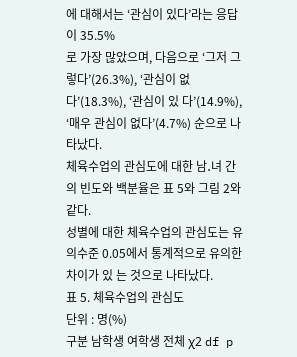에 대해서는 ‘관심이 있다’라는 응답이 35.5%
로 가장 많았으며, 다음으로 ‘그저 그렇다’(26.3%), ‘관심이 없다’(18.3%), ‘관심이 있 다’(14.9%), ‘매우 관심이 없다’(4.7%) 순으로 나타났다.
체육수업의 관심도에 대한 남․녀 간의 빈도와 백분율은 표 5와 그림 2와 같다.
성별에 대한 체육수업의 관심도는 유의수준 0.05에서 통계적으로 유의한 차이가 있 는 것으로 나타났다.
표 5. 체육수업의 관심도
단위 : 명(%)
구분 남학생 여학생 전체 χ2 df p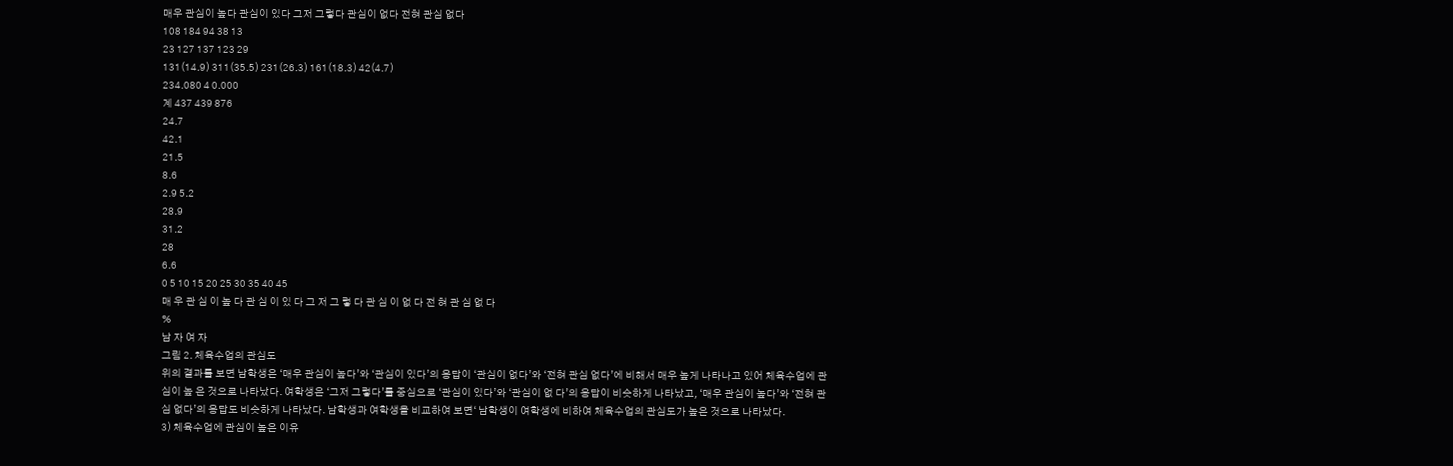매우 관심이 높다 관심이 있다 그저 그렇다 관심이 없다 전혀 관심 없다
108 184 94 38 13
23 127 137 123 29
131(14.9) 311(35.5) 231(26.3) 161(18.3) 42(4.7)
234.080 4 0.000
계 437 439 876
24.7
42.1
21.5
8.6
2.9 5.2
28.9
31.2
28
6.6
0 5 10 15 20 25 30 35 40 45
매 우 관 심 이 높 다 관 심 이 있 다 그 저 그 렇 다 관 심 이 없 다 전 혀 관 심 없 다
%
남 자 여 자
그림 2. 체육수업의 관심도
위의 결과를 보면 남학생은 ‘매우 관심이 높다’와 ‘관심이 있다’의 응답이 ‘관심이 없다’와 ‘전혀 관심 없다’에 비해서 매우 높게 나타나고 있어 체육수업에 관심이 높 은 것으로 나타났다. 여학생은 ‘그저 그렇다’를 중심으로 ‘관심이 있다’와 ‘관심이 없 다’의 응답이 비슷하게 나타났고, ‘매우 관심이 높다’와 ‘전혀 관심 없다’의 응답도 비슷하게 나타났다. 남학생과 여학생을 비교하여 보면‘ 남학생이 여학생에 비하여 체육수업의 관심도가 높은 것으로 나타났다.
3) 체육수업에 관심이 높은 이유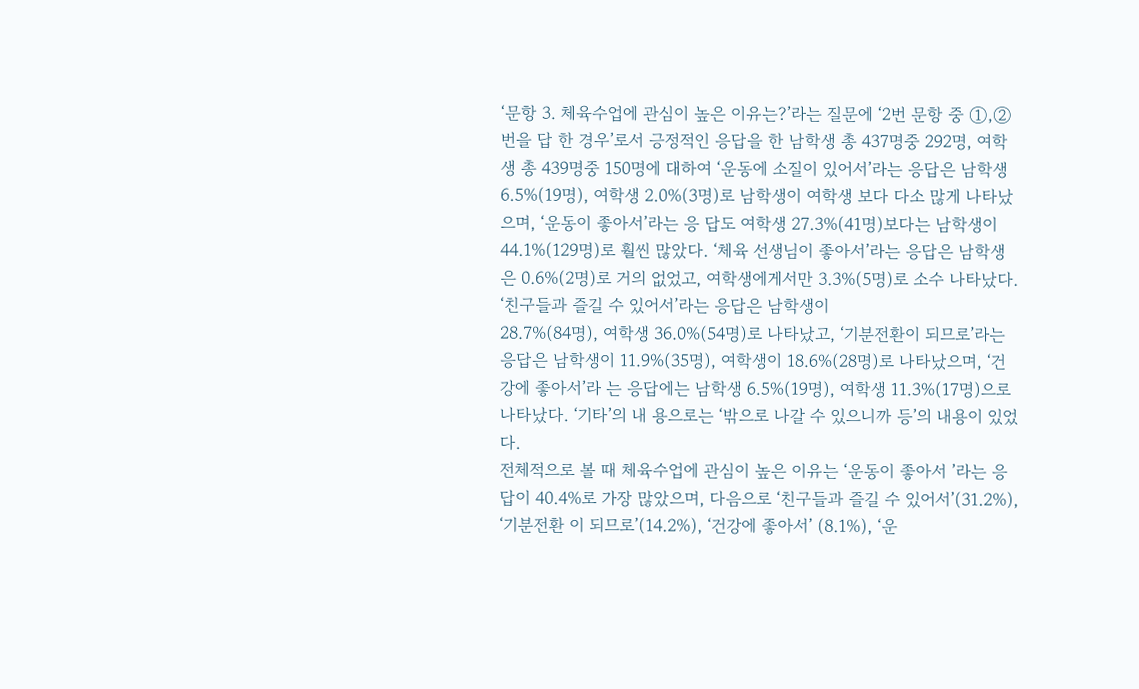‘문항 3. 체육수업에 관심이 높은 이유는?’라는 질문에 ‘2번 문항 중 ①,②번을 답 한 경우’로서 긍정적인 응답을 한 남학생 총 437명중 292명, 여학생 총 439명중 150명에 대하여 ‘운동에 소질이 있어서’라는 응답은 남학생 6.5%(19명), 여학생 2.0%(3명)로 남학생이 여학생 보다 다소 많게 나타났으며, ‘운동이 좋아서’라는 응 답도 여학생 27.3%(41명)보다는 남학생이 44.1%(129명)로 훨씬 많았다. ‘체육 선생님이 좋아서’라는 응답은 남학생은 0.6%(2명)로 거의 없었고, 여학생에게서만 3.3%(5명)로 소수 나타났다. ‘친구들과 즐길 수 있어서’라는 응답은 남학생이
28.7%(84명), 여학생 36.0%(54명)로 나타났고, ‘기분전환이 되므로’라는 응답은 남학생이 11.9%(35명), 여학생이 18.6%(28명)로 나타났으며, ‘건강에 좋아서’라 는 응답에는 남학생 6.5%(19명), 여학생 11.3%(17명)으로 나타났다. ‘기타’의 내 용으로는 ‘밖으로 나갈 수 있으니까 등’의 내용이 있었다.
전체적으로 볼 때 체육수업에 관심이 높은 이유는 ‘운동이 좋아서 ’라는 응답이 40.4%로 가장 많았으며, 다음으로 ‘친구들과 즐길 수 있어서’(31.2%), ‘기분전환 이 되므로’(14.2%), ‘건강에 좋아서’ (8.1%), ‘운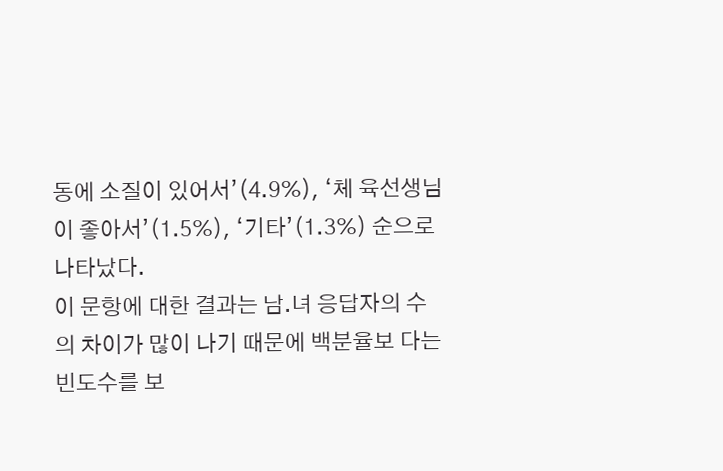동에 소질이 있어서’(4.9%), ‘체 육선생님이 좋아서’(1.5%), ‘기타’(1.3%) 순으로 나타났다.
이 문항에 대한 결과는 남․녀 응답자의 수의 차이가 많이 나기 때문에 백분율보 다는 빈도수를 보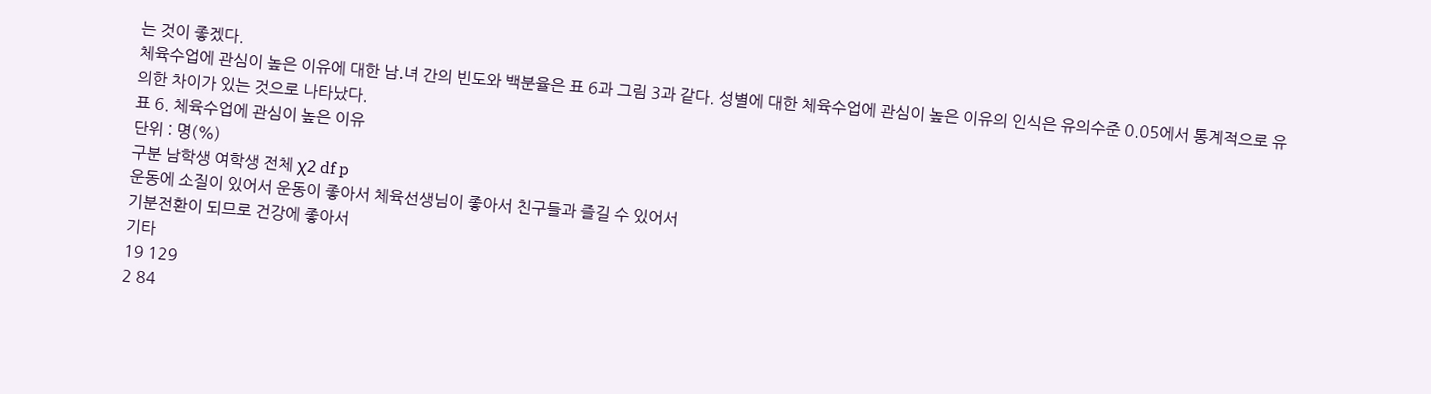는 것이 좋겠다.
체육수업에 관심이 높은 이유에 대한 남․녀 간의 빈도와 백분율은 표 6과 그림 3과 같다. 성별에 대한 체육수업에 관심이 높은 이유의 인식은 유의수준 0.05에서 통계적으로 유의한 차이가 있는 것으로 나타났다.
표 6. 체육수업에 관심이 높은 이유
단위 : 명(%)
구분 남학생 여학생 전체 χ2 df p
운동에 소질이 있어서 운동이 좋아서 체육선생님이 좋아서 친구들과 즐길 수 있어서
기분전환이 되므로 건강에 좋아서
기타
19 129
2 84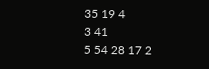35 19 4
3 41
5 54 28 17 2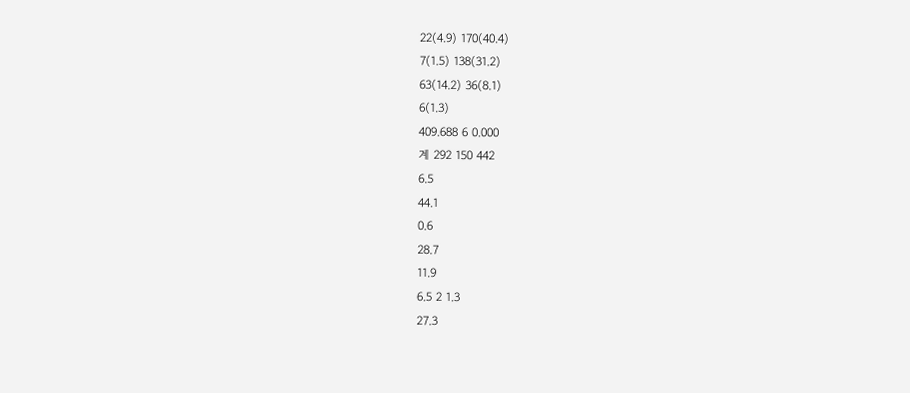22(4.9) 170(40.4)
7(1.5) 138(31.2)
63(14.2) 36(8.1)
6(1.3)
409.688 6 0.000
계 292 150 442
6.5
44.1
0.6
28.7
11.9
6.5 2 1.3
27.3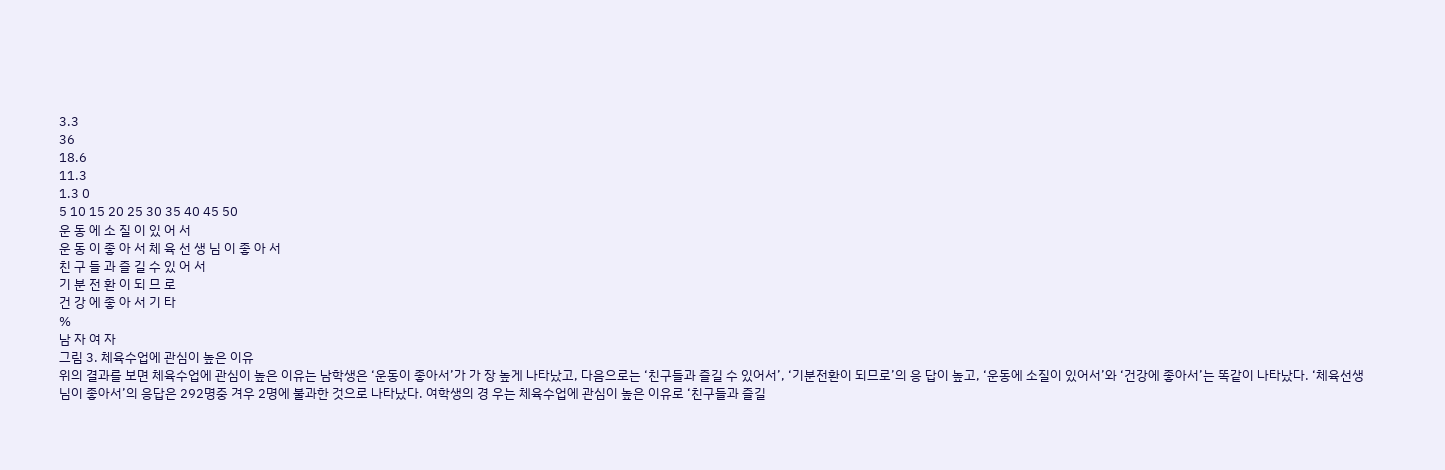3.3
36
18.6
11.3
1.3 0
5 10 15 20 25 30 35 40 45 50
운 동 에 소 질 이 있 어 서
운 동 이 좋 아 서 체 육 선 생 님 이 좋 아 서
친 구 들 과 즐 길 수 있 어 서
기 분 전 환 이 되 므 로
건 강 에 좋 아 서 기 타
%
남 자 여 자
그림 3. 체육수업에 관심이 높은 이유
위의 결과를 보면 체육수업에 관심이 높은 이유는 남학생은 ‘운동이 좋아서’가 가 장 높게 나타났고, 다음으로는 ‘친구들과 즐길 수 있어서’, ‘기분전환이 되므로’의 응 답이 높고, ‘운동에 소질이 있어서’와 ‘건강에 좋아서’는 똑같이 나타났다. ‘체육선생 님이 좋아서’의 응답은 292명중 겨우 2명에 불과한 것으로 나타났다. 여학생의 경 우는 체육수업에 관심이 높은 이유로 ‘친구들과 즐길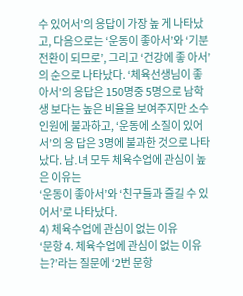수 있어서’의 응답이 가장 높 게 나타났고, 다음으로는 ‘운동이 좋아서’와 ‘기분 전환이 되므로’, 그리고 ‘건강에 좋 아서’의 순으로 나타났다. ‘체육선생님이 좋아서’의 응답은 150명중 5명으로 남학생 보다는 높은 비율을 보여주지만 소수인원에 불과하고, ‘운동에 소질이 있어서’의 응 답은 3명에 불과한 것으로 나타났다. 남․녀 모두 체육수업에 관심이 높은 이유는
‘운동이 좋아서’와 ‘친구들과 즐길 수 있어서’로 나타났다.
4) 체육수업에 관심이 없는 이유
‘문항 4. 체육수업에 관심이 없는 이유는?’라는 질문에 ‘2번 문항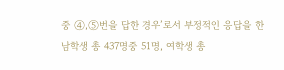중 ④,⑤번을 답한 경우’로서 부정적인 응답을 한 남학생 총 437명중 51명, 여학생 총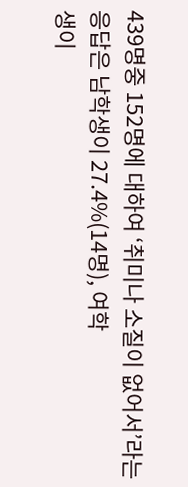439명중 152명에 대하여 ‘취미나 소질이 없어서’라는 응답은 남학생이 27.4%(14명), 여학
생이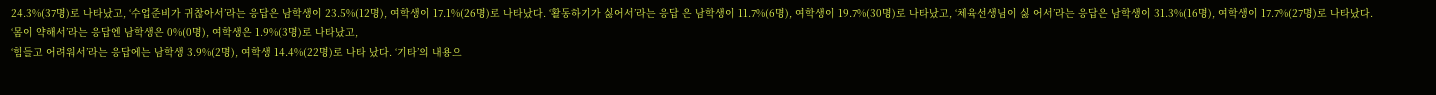24.3%(37명)로 나타났고, ‘수업준비가 귀찮아서’라는 응답은 남학생이 23.5%(12명), 여학생이 17.1%(26명)로 나타났다. ‘활동하기가 싫어서’라는 응답 은 남학생이 11.7%(6명), 여학생이 19.7%(30명)로 나타났고, ‘체육선생님이 싫 어서’라는 응답은 남학생이 31.3%(16명), 여학생이 17.7%(27명)로 나타났다.
‘몸이 약해서’라는 응답엔 남학생은 0%(0명), 여학생은 1.9%(3명)로 나타났고,
‘힘들고 어려워서’라는 응답에는 남학생 3.9%(2명), 여학생 14.4%(22명)로 나타 났다. ‘기타’의 내용으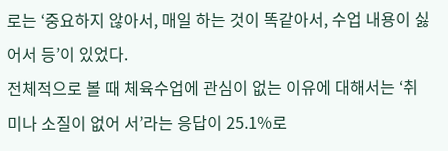로는 ‘중요하지 않아서, 매일 하는 것이 똑같아서, 수업 내용이 싫어서 등’이 있었다.
전체적으로 볼 때 체육수업에 관심이 없는 이유에 대해서는 ‘취미나 소질이 없어 서’라는 응답이 25.1%로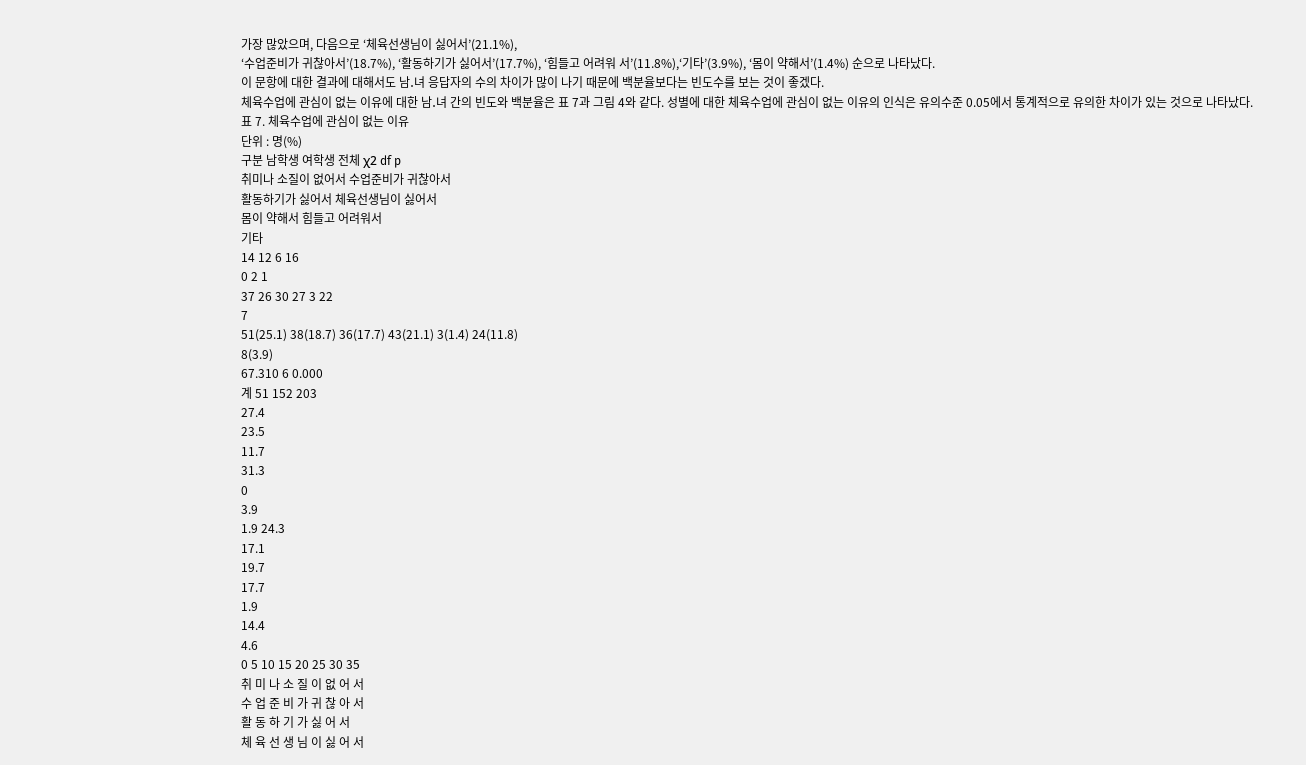가장 많았으며, 다음으로 ‘체육선생님이 싫어서’(21.1%),
‘수업준비가 귀찮아서’(18.7%), ‘활동하기가 싫어서’(17.7%), ‘힘들고 어려워 서’(11.8%),‘기타’(3.9%), ‘몸이 약해서’(1.4%) 순으로 나타났다.
이 문항에 대한 결과에 대해서도 남․녀 응답자의 수의 차이가 많이 나기 때문에 백분율보다는 빈도수를 보는 것이 좋겠다.
체육수업에 관심이 없는 이유에 대한 남․녀 간의 빈도와 백분율은 표 7과 그림 4와 같다. 성별에 대한 체육수업에 관심이 없는 이유의 인식은 유의수준 0.05에서 통계적으로 유의한 차이가 있는 것으로 나타났다.
표 7. 체육수업에 관심이 없는 이유
단위 : 명(%)
구분 남학생 여학생 전체 χ2 df p
취미나 소질이 없어서 수업준비가 귀찮아서
활동하기가 싫어서 체육선생님이 싫어서
몸이 약해서 힘들고 어려워서
기타
14 12 6 16
0 2 1
37 26 30 27 3 22
7
51(25.1) 38(18.7) 36(17.7) 43(21.1) 3(1.4) 24(11.8)
8(3.9)
67.310 6 0.000
계 51 152 203
27.4
23.5
11.7
31.3
0
3.9
1.9 24.3
17.1
19.7
17.7
1.9
14.4
4.6
0 5 10 15 20 25 30 35
취 미 나 소 질 이 없 어 서
수 업 준 비 가 귀 찮 아 서
활 동 하 기 가 싫 어 서
체 육 선 생 님 이 싫 어 서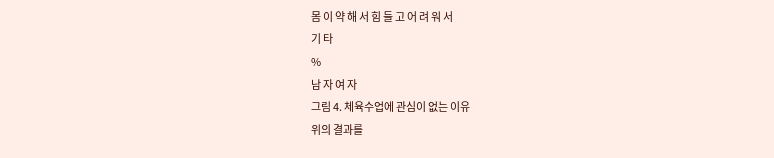몸 이 약 해 서 힘 들 고 어 려 워 서
기 타
%
남 자 여 자
그림 4. 체육수업에 관심이 없는 이유
위의 결과를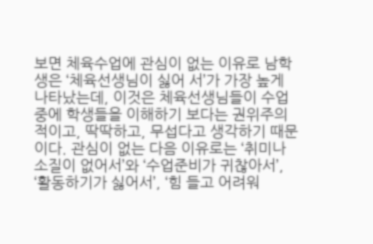보면 체육수업에 관심이 없는 이유로 남학생은 ‘체육선생님이 싫어 서’가 가장 높게 나타났는데, 이것은 체육선생님들이 수업 중에 학생들을 이해하기 보다는 권위주의 적이고, 딱딱하고, 무섭다고 생각하기 때문이다. 관심이 없는 다음 이유로는 ‘취미나 소질이 없어서’와 ‘수업준비가 귀찮아서’, ‘활동하기가 싫어서’, ‘힘 들고 어려워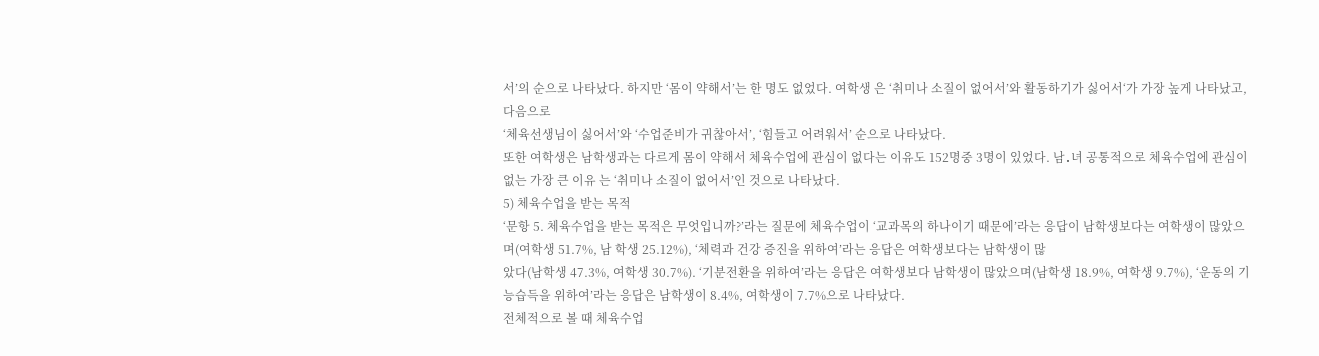서’의 순으로 나타났다. 하지만 ‘몸이 약해서’는 한 명도 없었다. 여학생 은 ‘취미나 소질이 없어서’와 활동하기가 싫어서‘가 가장 높게 나타났고, 다음으로
‘체육선생님이 싫어서’와 ‘수업준비가 귀찮아서’, ‘힘들고 어려워서’ 순으로 나타났다.
또한 여학생은 남학생과는 다르게 몸이 약해서 체육수업에 관심이 없다는 이유도 152명중 3명이 있었다. 남․녀 공통적으로 체육수업에 관심이 없는 가장 큰 이유 는 ‘취미나 소질이 없어서’인 것으로 나타났다.
5) 체육수업을 받는 목적
‘문항 5. 체육수업을 받는 목적은 무엇입니까?’라는 질문에 체육수업이 ‘교과목의 하나이기 때문에’라는 응답이 남학생보다는 여학생이 많았으며(여학생 51.7%, 남 학생 25.12%), ‘체력과 건강 증진을 위하여’라는 응답은 여학생보다는 남학생이 많
았다(남학생 47.3%, 여학생 30.7%). ‘기분전환을 위하여’라는 응답은 여학생보다 남학생이 많았으며(남학생 18.9%, 여학생 9.7%), ‘운동의 기능습득을 위하여’라는 응답은 남학생이 8.4%, 여학생이 7.7%으로 나타났다.
전체적으로 볼 때 체육수업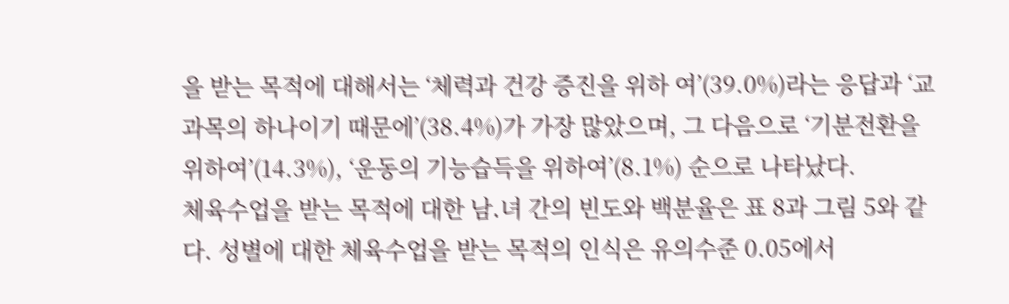을 받는 목적에 대해서는 ‘체력과 건강 증진을 위하 여’(39.0%)라는 응답과 ‘교과목의 하나이기 때문에’(38.4%)가 가장 많았으며, 그 다음으로 ‘기분전환을 위하여’(14.3%), ‘운동의 기능습득을 위하여’(8.1%) 순으로 나타났다.
체육수업을 받는 목적에 대한 남․녀 간의 빈도와 백분율은 표 8과 그림 5와 같 다. 성별에 대한 체육수업을 받는 목적의 인식은 유의수준 0.05에서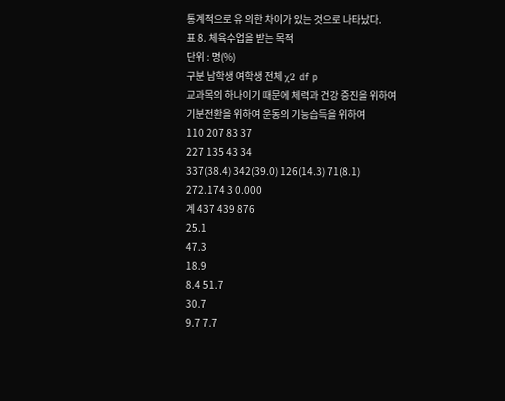통계적으로 유 의한 차이가 있는 것으로 나타났다.
표 8. 체육수업을 받는 목적
단위 : 명(%)
구분 남학생 여학생 전체 χ2 df p
교과목의 하나이기 때문에 체력과 건강 증진을 위하여
기분전환을 위하여 운동의 기능습득을 위하여
110 207 83 37
227 135 43 34
337(38.4) 342(39.0) 126(14.3) 71(8.1)
272.174 3 0.000
계 437 439 876
25.1
47.3
18.9
8.4 51.7
30.7
9.7 7.7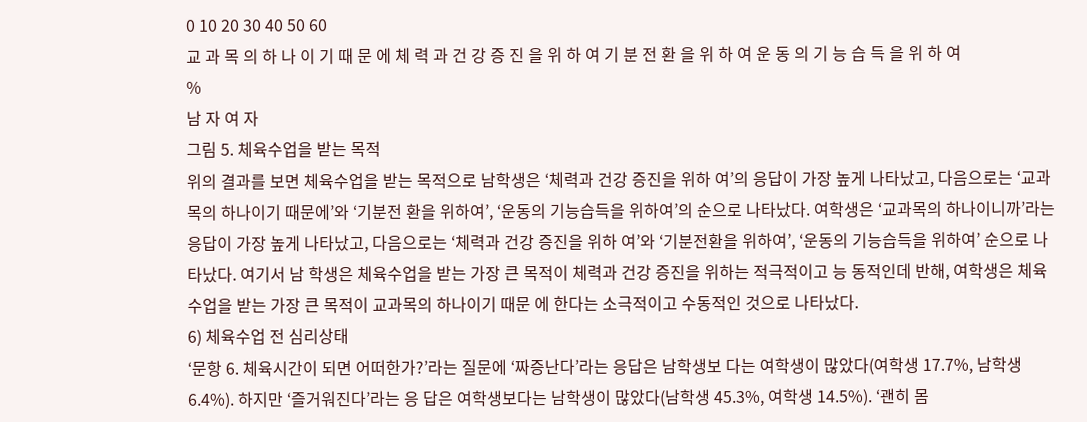0 10 20 30 40 50 60
교 과 목 의 하 나 이 기 때 문 에 체 력 과 건 강 증 진 을 위 하 여 기 분 전 환 을 위 하 여 운 동 의 기 능 습 득 을 위 하 여
%
남 자 여 자
그림 5. 체육수업을 받는 목적
위의 결과를 보면 체육수업을 받는 목적으로 남학생은 ‘체력과 건강 증진을 위하 여’의 응답이 가장 높게 나타났고, 다음으로는 ‘교과목의 하나이기 때문에’와 ‘기분전 환을 위하여’, ‘운동의 기능습득을 위하여’의 순으로 나타났다. 여학생은 ‘교과목의 하나이니까’라는 응답이 가장 높게 나타났고, 다음으로는 ‘체력과 건강 증진을 위하 여’와 ‘기분전환을 위하여’, ‘운동의 기능습득을 위하여’ 순으로 나타났다. 여기서 남 학생은 체육수업을 받는 가장 큰 목적이 체력과 건강 증진을 위하는 적극적이고 능 동적인데 반해, 여학생은 체육수업을 받는 가장 큰 목적이 교과목의 하나이기 때문 에 한다는 소극적이고 수동적인 것으로 나타났다.
6) 체육수업 전 심리상태
‘문항 6. 체육시간이 되면 어떠한가?’라는 질문에 ‘짜증난다’라는 응답은 남학생보 다는 여학생이 많았다(여학생 17.7%, 남학생 6.4%). 하지만 ‘즐거워진다’라는 응 답은 여학생보다는 남학생이 많았다(남학생 45.3%, 여학생 14.5%). ‘괜히 몸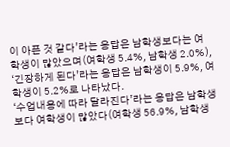이 아픈 것 같다’라는 응답은 남학생보다는 여학생이 많았으며(여학생 5.4%, 남학생 2.0%), ‘긴장하게 된다’라는 응답은 남학생이 5.9%, 여학생이 5.2%로 나타났다.
‘수업내용에 따라 달라진다’라는 응답은 남학생보다 여학생이 많았다(여학생 56.9%, 남학생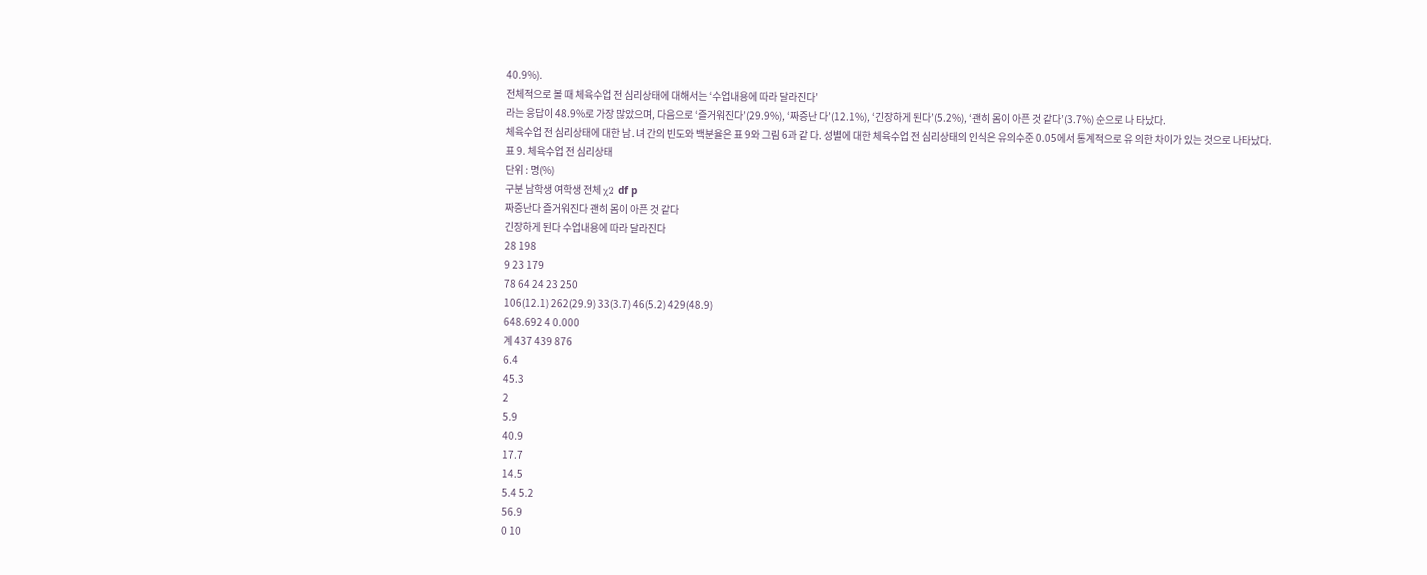40.9%).
전체적으로 볼 때 체육수업 전 심리상태에 대해서는 ‘수업내용에 따라 달라진다’
라는 응답이 48.9%로 가장 많았으며, 다음으로 ‘즐거워진다’(29.9%), ‘짜증난 다’(12.1%), ‘긴장하게 된다’(5.2%), ‘괜히 몸이 아픈 것 같다’(3.7%) 순으로 나 타났다.
체육수업 전 심리상태에 대한 남․녀 간의 빈도와 백분율은 표 9와 그림 6과 같 다. 성별에 대한 체육수업 전 심리상태의 인식은 유의수준 0.05에서 통계적으로 유 의한 차이가 있는 것으로 나타났다.
표 9. 체육수업 전 심리상태
단위 : 명(%)
구분 남학생 여학생 전체 χ2 df p
짜증난다 즐거워진다 괜히 몸이 아픈 것 같다
긴장하게 된다 수업내용에 따라 달라진다
28 198
9 23 179
78 64 24 23 250
106(12.1) 262(29.9) 33(3.7) 46(5.2) 429(48.9)
648.692 4 0.000
계 437 439 876
6.4
45.3
2
5.9
40.9
17.7
14.5
5.4 5.2
56.9
0 10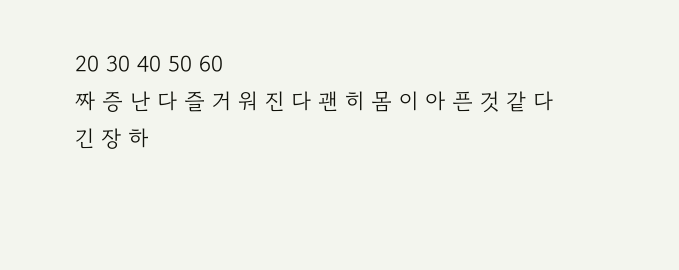20 30 40 50 60
짜 증 난 다 즐 거 워 진 다 괜 히 몸 이 아 픈 것 같 다
긴 장 하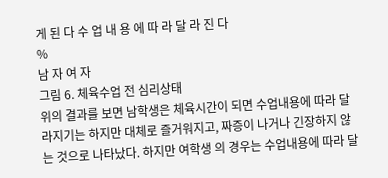게 된 다 수 업 내 용 에 따 라 달 라 진 다
%
남 자 여 자
그림 6. 체육수업 전 심리상태
위의 결과를 보면 남학생은 체육시간이 되면 수업내용에 따라 달라지기는 하지만 대체로 즐거워지고, 짜증이 나거나 긴장하지 않는 것으로 나타났다. 하지만 여학생 의 경우는 수업내용에 따라 달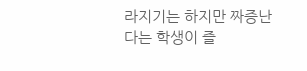라지기는 하지만 짜증난다는 학생이 즐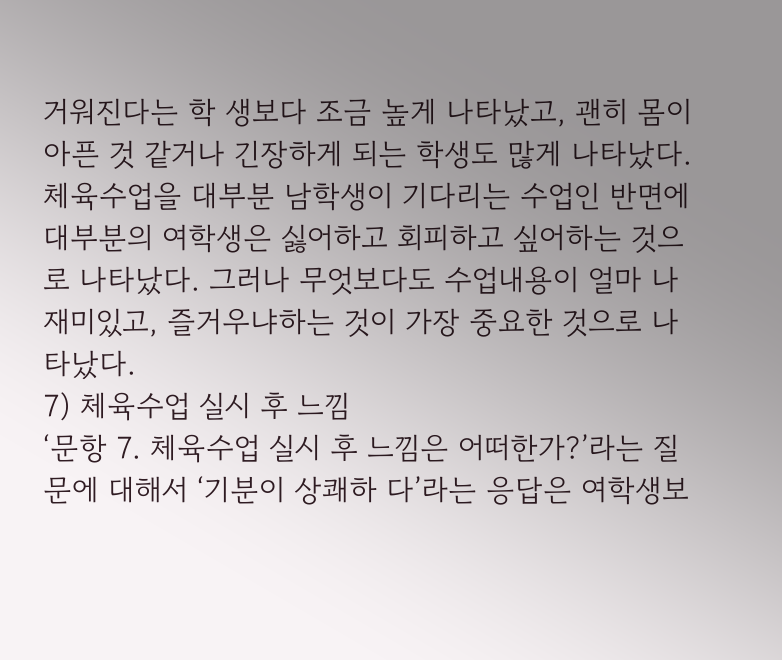거워진다는 학 생보다 조금 높게 나타났고, 괜히 몸이 아픈 것 같거나 긴장하게 되는 학생도 많게 나타났다. 체육수업을 대부분 남학생이 기다리는 수업인 반면에 대부분의 여학생은 싫어하고 회피하고 싶어하는 것으로 나타났다. 그러나 무엇보다도 수업내용이 얼마 나 재미있고, 즐거우냐하는 것이 가장 중요한 것으로 나타났다.
7) 체육수업 실시 후 느낌
‘문항 7. 체육수업 실시 후 느낌은 어떠한가?’라는 질문에 대해서 ‘기분이 상쾌하 다’라는 응답은 여학생보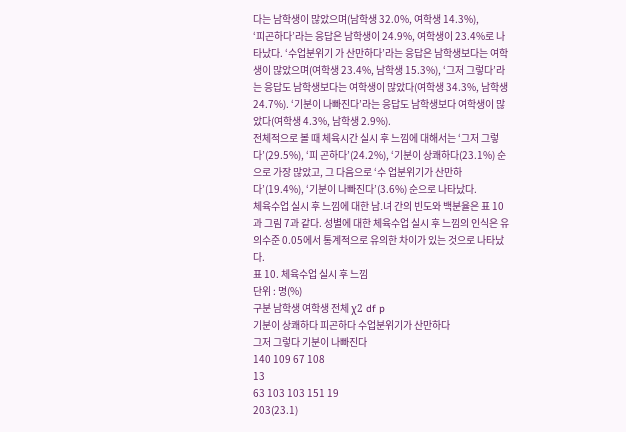다는 남학생이 많았으며(남학생 32.0%, 여학생 14.3%),
‘피곤하다’라는 응답은 남학생이 24.9%, 여학생이 23.4%로 나타났다. ‘수업분위기 가 산만하다’라는 응답은 남학생보다는 여학생이 많았으며(여학생 23.4%, 남학생 15.3%), ‘그저 그렇다’라는 응답도 남학생보다는 여학생이 많았다(여학생 34.3%, 남학생 24.7%). ‘기분이 나빠진다’라는 응답도 남학생보다 여학생이 많았다(여학생 4.3%, 남학생 2.9%).
전체적으로 볼 때 체육시간 실시 후 느낌에 대해서는 ‘그저 그렇다’(29.5%), ‘피 곤하다’(24.2%), ‘기분이 상쾌하다(23.1%) 순으로 가장 많았고, 그 다음으로 ‘수 업분위기가 산만하다’(19.4%), ‘기분이 나빠진다’(3.6%) 순으로 나타났다.
체육수업 실시 후 느낌에 대한 남․녀 간의 빈도와 백분율은 표 10과 그림 7과 같다. 성별에 대한 체육수업 실시 후 느낌의 인식은 유의수준 0.05에서 통계적으로 유의한 차이가 있는 것으로 나타났다.
표 10. 체육수업 실시 후 느낌
단위 : 명(%)
구분 남학생 여학생 전체 χ2 df p
기분이 상쾌하다 피곤하다 수업분위기가 산만하다
그저 그렇다 기분이 나빠진다
140 109 67 108
13
63 103 103 151 19
203(23.1)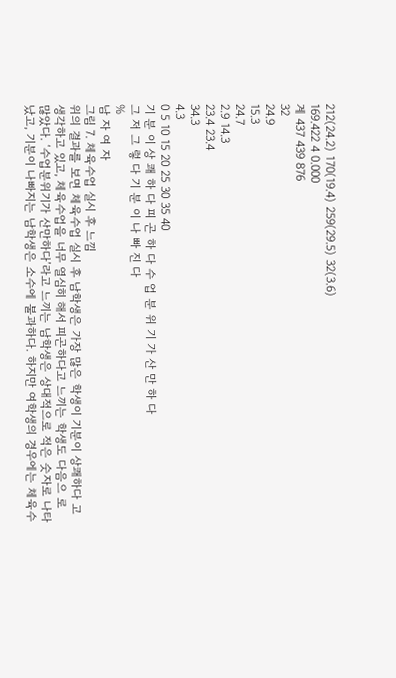212(24.2) 170(19.4) 259(29.5) 32(3.6)
169.422 4 0.000
계 437 439 876
32
24.9
15.3
24.7
2.9 14.3
23.4 23.4
34.3
4.3
0 5 10 15 20 25 30 35 40
기 분 이 상 쾌 하 다 피 곤 하 다 수 업 분 위 기 가 산 만 하 다
그 저 그 렇 다 기 분 이 나 빠 진 다
%
남 자 여 자
그림 7. 체육수업 실시 후 느낌
위의 결과를 보면 체육수업 실시 후 남학생은 가장 많은 학생이 기분이 상쾌하다 고 생각하고 있고, 체육수업을 너무 열심히 해서 피곤하다고 느끼는 학생도 다음으 로 많았다. ‘수업분위기가 산만하다’라고 느끼는 남학생은 상대적으로 적은 숫자로 나타났고, 기분이 나빠지는 남학생은 소수에 불과하다. 하지만 여학생의 경우에는 체육수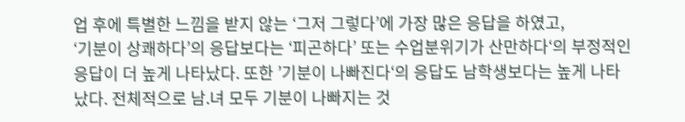업 후에 특별한 느낌을 받지 않는 ‘그저 그렇다’에 가장 많은 응답을 하였고,
‘기분이 상쾌하다’의 응답보다는 ‘피곤하다’ 또는 수업분위기가 산만하다‘의 부정적인 응답이 더 높게 나타났다. 또한 ’기분이 나빠진다‘의 응답도 남학생보다는 높게 나타 났다. 전체적으로 남․녀 모두 기분이 나빠지는 것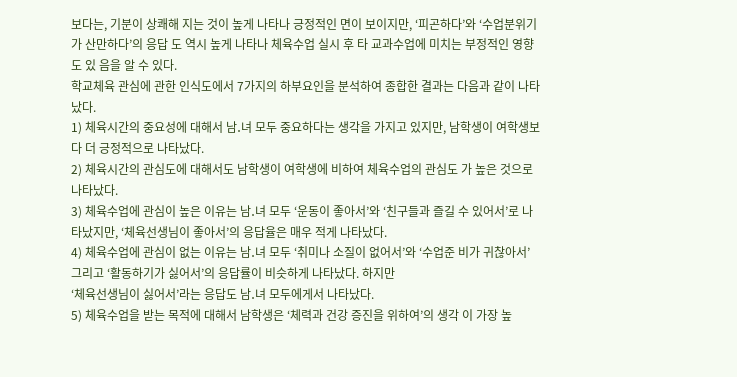보다는, 기분이 상쾌해 지는 것이 높게 나타나 긍정적인 면이 보이지만, ‘피곤하다’와 ‘수업분위기가 산만하다’의 응답 도 역시 높게 나타나 체육수업 실시 후 타 교과수업에 미치는 부정적인 영향도 있 음을 알 수 있다.
학교체육 관심에 관한 인식도에서 7가지의 하부요인을 분석하여 종합한 결과는 다음과 같이 나타났다.
1) 체육시간의 중요성에 대해서 남․녀 모두 중요하다는 생각을 가지고 있지만, 남학생이 여학생보다 더 긍정적으로 나타났다.
2) 체육시간의 관심도에 대해서도 남학생이 여학생에 비하여 체육수업의 관심도 가 높은 것으로 나타났다.
3) 체육수업에 관심이 높은 이유는 남․녀 모두 ‘운동이 좋아서’와 ‘친구들과 즐길 수 있어서’로 나타났지만, ‘체육선생님이 좋아서’의 응답율은 매우 적게 나타났다.
4) 체육수업에 관심이 없는 이유는 남․녀 모두 ‘취미나 소질이 없어서’와 ‘수업준 비가 귀찮아서’ 그리고 ‘활동하기가 싫어서’의 응답률이 비슷하게 나타났다. 하지만
‘체육선생님이 싫어서’라는 응답도 남․녀 모두에게서 나타났다.
5) 체육수업을 받는 목적에 대해서 남학생은 ‘체력과 건강 증진을 위하여’의 생각 이 가장 높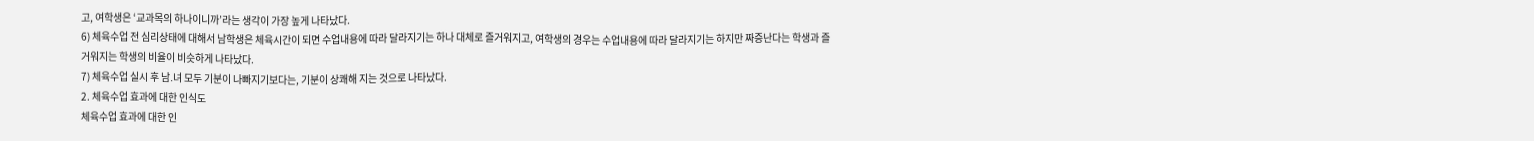고, 여학생은 ‘교과목의 하나이니까’라는 생각이 가장 높게 나타났다.
6) 체육수업 전 심리상태에 대해서 남학생은 체육시간이 되면 수업내용에 따라 달라지기는 하나 대체로 즐거워지고, 여학생의 경우는 수업내용에 따라 달라지기는 하지만 짜증난다는 학생과 즐거워지는 학생의 비율이 비슷하게 나타났다.
7) 체육수업 실시 후 남․녀 모두 기분이 나빠지기보다는, 기분이 상쾌해 지는 것으로 나타났다.
2. 체육수업 효과에 대한 인식도
체육수업 효과에 대한 인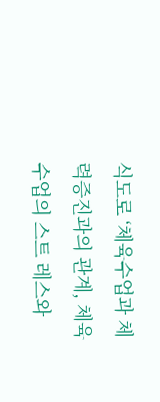식도로 ‘체육수업과 체력증진과의 관계, 체육수업의 스트 레스와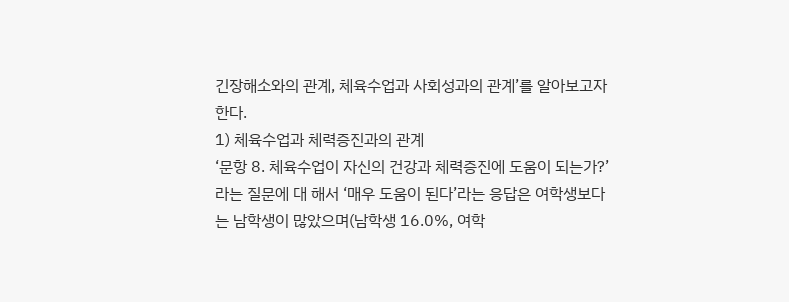긴장해소와의 관계, 체육수업과 사회성과의 관계’를 알아보고자 한다.
1) 체육수업과 체력증진과의 관계
‘문항 8. 체육수업이 자신의 건강과 체력증진에 도움이 되는가?’라는 질문에 대 해서 ‘매우 도움이 된다’라는 응답은 여학생보다는 남학생이 많았으며(남학생 16.0%, 여학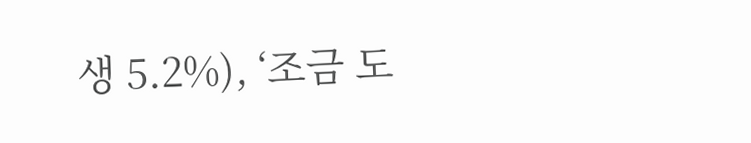생 5.2%), ‘조금 도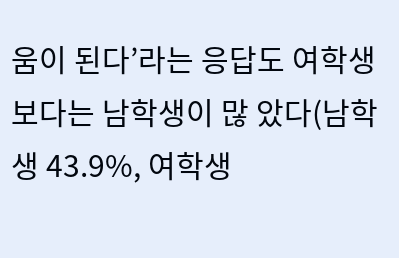움이 된다’라는 응답도 여학생보다는 남학생이 많 았다(남학생 43.9%, 여학생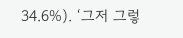34.6%). ‘그저 그렇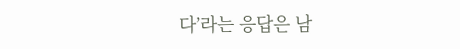다’라는 응답은 남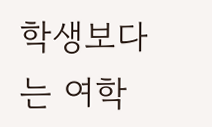학생보다는 여학